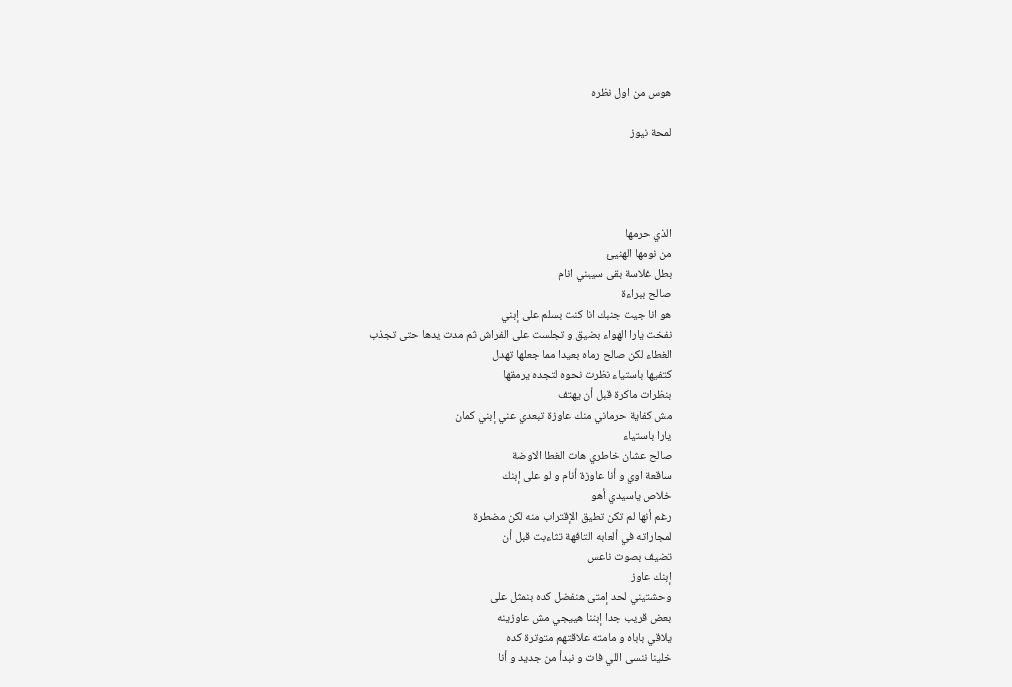هوس من اول نظره

لمحة نيوز




الذي حرمها
من نومها الهنيئ
بطل غلاسة بقى سيبني انام
صالح ببراءة
هو انا جيت جنبك انا كنت بسلم على إبني
نفخت يارا الهواء بضيق و تجلست على الفراش ثم مدت يدها حتى تجذب
الغطاء لكن صالح رماه بعيدا مما جعلها تهدل
كتفيها باستياء نظرت نحوه لتجده يرمقها
بنظرات ماكرة قبل أن يهتف
مش كفاية حرماني منك عاوزة تبعدي عني إبني كمان
يارا باستياء
صالح عشان خاطري هات الغطا الاوضة
ساقعة اوي و أنا عاوزة أنام و لو على إبنك
خلاص ياسيدي أهو
رغم أنها لم تكن تطيق الإقتراب منه لكن مضطرة
لمجاراته في ألعابه التافهة تثاءبت قبل أن
تضيف بصوت ناعس
إبنك عاوز
وحشتيني لحد إمتى هنفضل كده بنمثل على
بعض قريب جدا إبننا هييجي مش عاوزينه
يلاقي باباه و مامته علاقتهم متوترة كده
خلينا ننسى اللي فات و نبدأ من جديد و أنا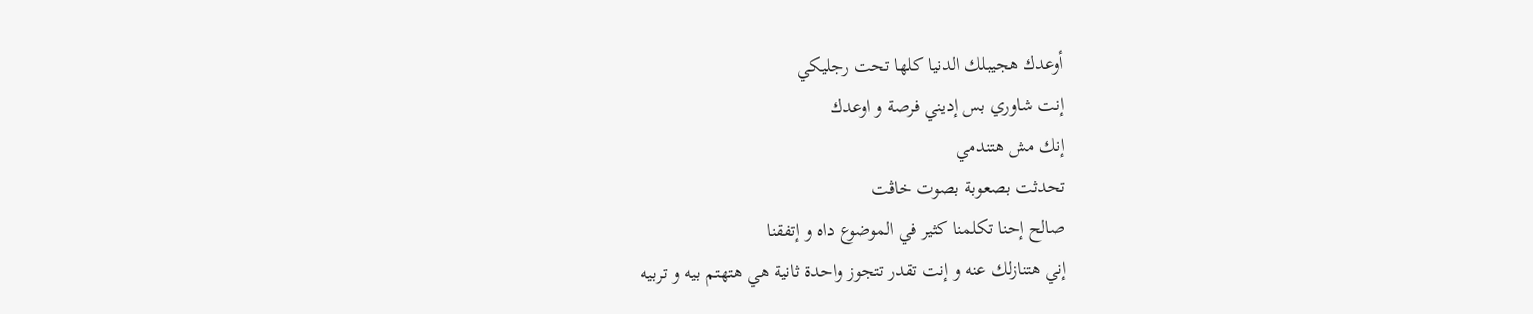أوعدك هجيبلك الدنيا كلها تحت رجليكي
إنت شاوري بس إديني فرصة و اوعدك
إنك مش هتندمي
تحدثت بصعوبة بصوت خاڤت
صالح إحنا تكلمنا كثير في الموضوع داه و إتفقنا
إني هتنازلك عنه و إنت تقدر تتجوز واحدة ثانية هي هتهتم بيه و تربيه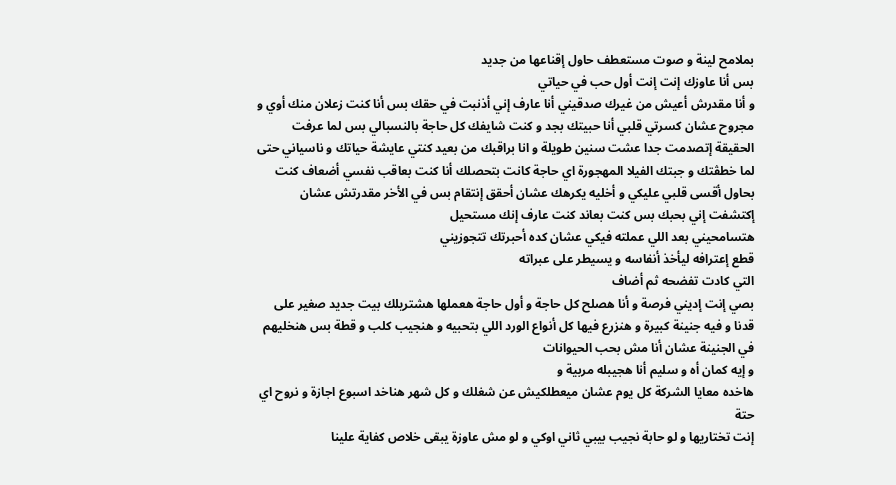بملامح لينة و صوت مستعطف حاول إقناعها من جديد
بس أنا عاوزك إنت إنت أول حب في حياتي
و أنا مقدرش أعيش من غيرك صدقيني أنا عارف إني أذنبت في حقك بس أنا كنت زعلان منك أوي و مجروح عشان كسرتي قلبي أنا حبيتك بجد و كنت شايفك كل حاجة بالنسبالي بس لما عرفت الحقيقة إتصدمت جدا عشت سنين طويلة و انا براقبك من بعيد كنتي عايشة حياتك و ناسياني حتى لما خطڤتك و جبتك الفيلا المهجورة اي حاجة كانت بتحصلك أنا كنت بعاقب نفسي أضعاف كنت بحاول أقسى قلبي عليكي و أخليه يكرهك عشان أحقق إنتقام بس في الأخر مقدرتش عشان إكتشفت إني بحبك بس كنت بعاند كنت عارف إنك مستحيل
هتسامحيني بعد اللي عملته فيكي عشان كده أحبرتك تتجوزيني
قطع إعترافه ليأخذ أنفاسه و يسيطر على عبراته
التي كادت تفضحه ثم أضاف
بصي إنت إديني فرصة و أنا هصلح كل حاجة و أول حاجة هعملها هشتريلك بيت جديد صغير على قدنا و فيه جنينة كبيرة و هنزرع فيها كل أنواع الورد اللي بتحبيه و هنجيب كلب و قطة بس هنخليهم
في الجنينة عشان أنا مش بحب الحيوانات
و إيه كمان أه و سليم أنا هجيبله مربية و
هاخده معايا الشركة كل يوم عشان ميعطلكيش عن شغلك و كل شهر هناخد اسبوع اجازة و نروح اي حتة
إنت تختاريها و لو حابة نجيب بيبي ثاني اوكي و لو مش عاوزة يبقى خلاص كفاية علينا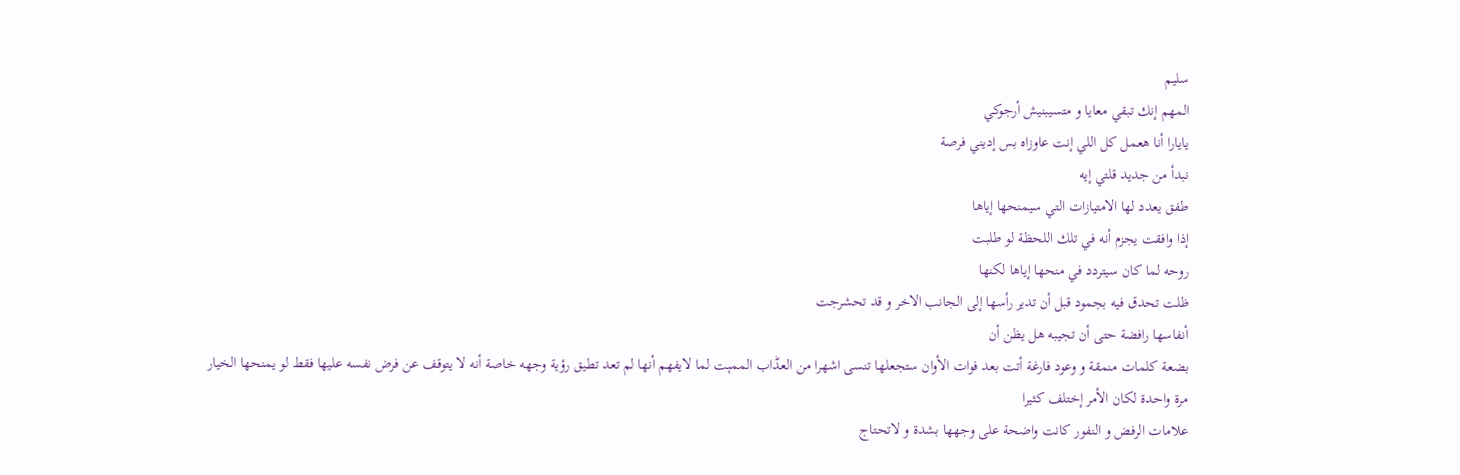سليم
المهم إنك تبقي معايا و متسيبنيش أرجوكي
يايارا أنا هعمل كل اللي إنت عاوزاه بس إديني فرصة
نبدأ من جديد قلتي إيه
طفق يعدد لها الامتيازات التي سيمنحها إياها
إذا وافقت يجزم أنه في تلك اللحظة لو طلبت
روحه لما كان سيتردد في منحها إياها لكنها
ظلت تحدق فيه بجمود قبل أن تدير رأسها إلى الجانب الاخر و قد تحشرجت
أنفاسها رافضة حتى أن تجيبه هل يظن أن
بضعة كلمات منمقة و وعود فارغة أتت بعد فوات الأوان ستجعلها تنسى اشهرا من العڈاب الممېت لما لايفهم أنها لم تعد تطيق رؤية وجهه خاصة أنه لا يتوقف عن فرض نفسه عليها فقط لو يمنحها الخيار
مرة واحدة لكان الأمر إختلف كثيرا
علامات الرفض و النفور كانت واضحة على وجهها بشدة و لاتحتاج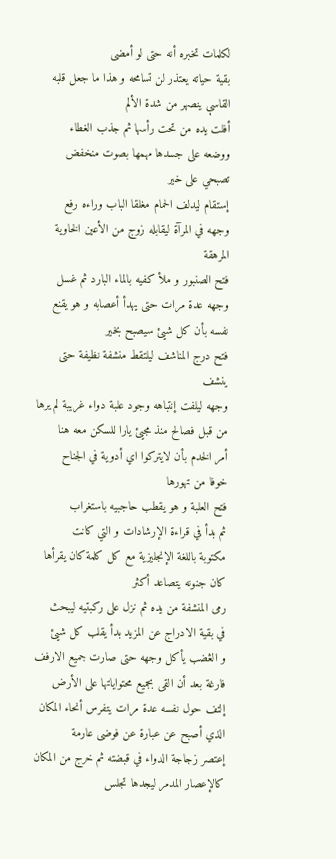لكلمات تخبره أنه حتى لو أمضى
بقية حياته يعتذر لن تسامحه و هذا ما جعل قلبه القاسې ينصهر من شدة الألم
أفلت يده من تحت رأسها ثم جذب الغطاء
ووضعه على جسدها مهمها بصوت منخفض
تصبحي على خير
إستقام ليدلف الحمام مغلقا الباب وراءه رفع
وجهه في المرآة ليقابله زوج من الأعين الخاوية
المرهقة
فتح الصنبور و ملأ كفيه بالماء البارد ثم غسل وجهه عدة مرات حتى يهدأ أعصابه و هو يقنع نفسه بأن كل شيئ سيصبح بخير
فتح درج المناشف ليلتقط منشفة نظيفة حتى ينشف
وجهه ليلفت إنتباهه وجود علبة دواء غريبة لم يرها من قبل فصالح منذ مجيئ يارا للسكن معه هنا
أمر الخدم بأن لايتركوا اي أدوية في الجناح
خوفا من تهورها
فتح العلبة و هو يقطب حاجبيه باستغراب
ثم بدأ في قراءة الإرشادات و التي كانت
مكتوبة باللغة الإنجليزية مع كل كلمة كان يقرأها
كان جنونه يتصاعد أكثر
رمى المنشفة من يده ثم نزل على ركبتيه ليبحث
في بقية الادراج عن المزيد بدأ يقلب كل شيئ
و الڠضب يأكل وجهه حتى صارت جميع الارفف فارغة بعد أن القى بجميع محتواياتها على الأرض
إلتف حول نفسه عدة مرات يتفرس أنحاء المكان
الذي أصبح عن عبارة عن فوضى عارمة
إعتصر زجاجة الدواء في قبضته ثم خرج من المكان كالإعصار المدمر ليجدها تجلس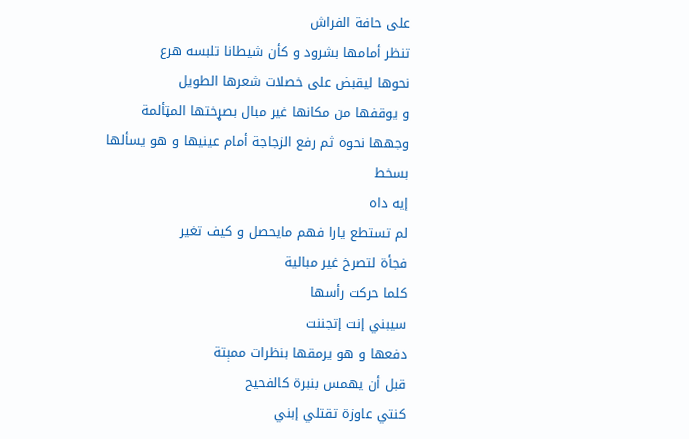على حافة الفراش
تنظر أمامها بشرود و كأن شيطانا تلبسه هرع
نحوها ليقبض على خصلات شعرها الطويل
و يوقفها من مكانها غير مبال بصړختها المټألمة
وجهها نحوه ثم رفع الزجاجة أمام عينيها و هو يسألها بسخط
إيه داه
لم تستطع يارا فهم مايحصل و كيف تغير
فجأة لتصرخ غير مبالية
كلما حركت رأسها
سيبني إنت إتجننت
دفعها و هو يرمقها بنظرات ممېتة
قبل أن يهمس بنبرة كالفحيح
كنتي عاوزة تقتلي إبني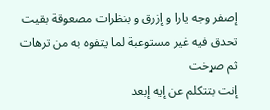إصفر وجه يارا و إزرق و بنظرات مصعوقة بقيت
تحدق فيه غير مستوعبة لما يتفوه به من ترهات
ثم صړخت
إنت بتتكلم عن إيه إبعد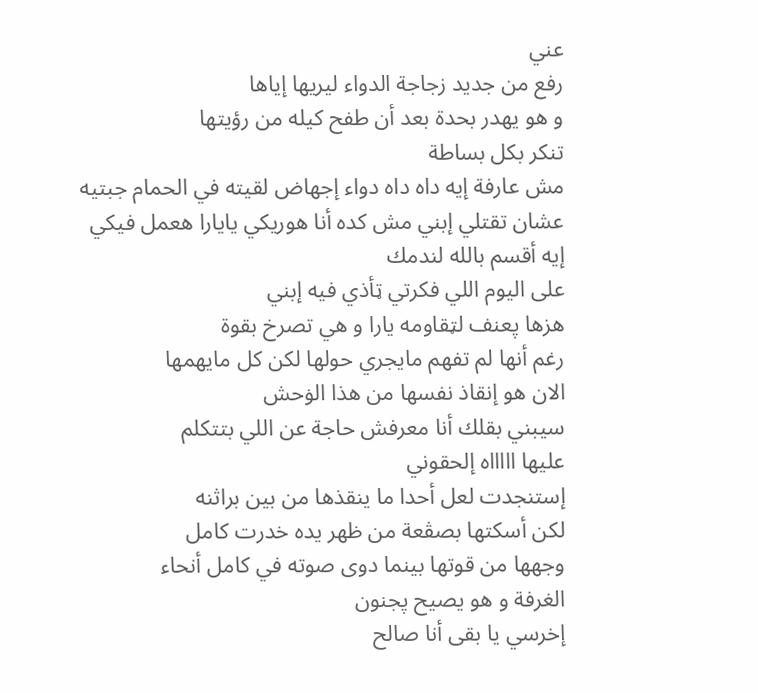عني
رفع من جديد زجاجة الدواء ليريها إياها
و هو يهدر بحدة بعد أن طفح كيله من رؤيتها
تنكر بكل بساطة
مش عارفة إيه داه داه دواء إجهاض لقيته في الحمام جبتيه عشان تقتلي إبني مش كده أنا هوريكي يايارا هعمل فيكي إيه أقسم بالله لندمك
على اليوم اللي فكرتي ټأذي فيه إبني
هزها پعنف لټقاومه يارا و هي تصرخ بقوة
رغم أنها لم تفهم مايجري حولها لكن كل مايهمها
الان هو إنقاذ نفسها من هذا الۏحش
سيبني بقلك أنا معرفش حاجة عن اللي بتتكلم
عليها اااااه إلحقوني
إستنجدت لعل أحدا ما ينقذها من بين براثنه
لكن أسكتها بصڤعة من ظهر يده خدرت كامل
وجهها من قوتها بينما دوى صوته في كامل أنحاء
الغرفة و هو يصيح پجنون
إخرسي يا بقى أنا صالح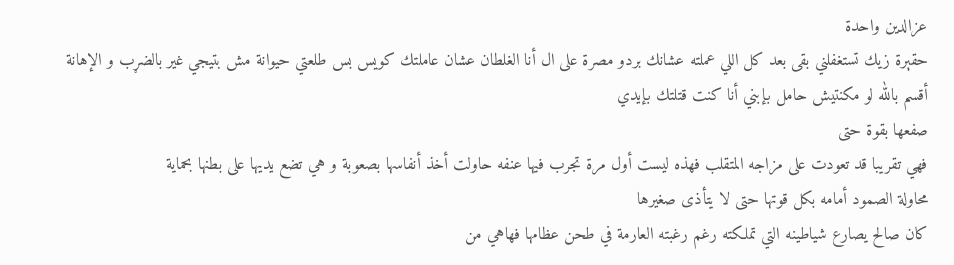عزالدين واحدة
حقېرة زيك تستغفلني بقى بعد كل اللي عملته عشانك بردو مصرة على ال أنا الغلطان عشان عاملتك كويس بس طلعتي حيوانة مش بتيجي غير بالضړب و الإهانة أقسم بالله لو مكنتيش حامل بإبني أنا كنت قتلتك بإيدي
صفعها بقوة حتى
فهي تقريبا قد تعودت على مزاجه المتقلب فهذه ليست أول مرة تجرب فيها عنفه حاولت أخذ أنفاسها بصعوبة و هي تضع يديها على بطنها بحماية
محاولة الصمود أمامه بكل قوتها حتى لا يتأذى صغيرها
كان صالح يصارع شياطينه التي تملكته رغم رغبته العارمة في طحن عظامها فهاهي من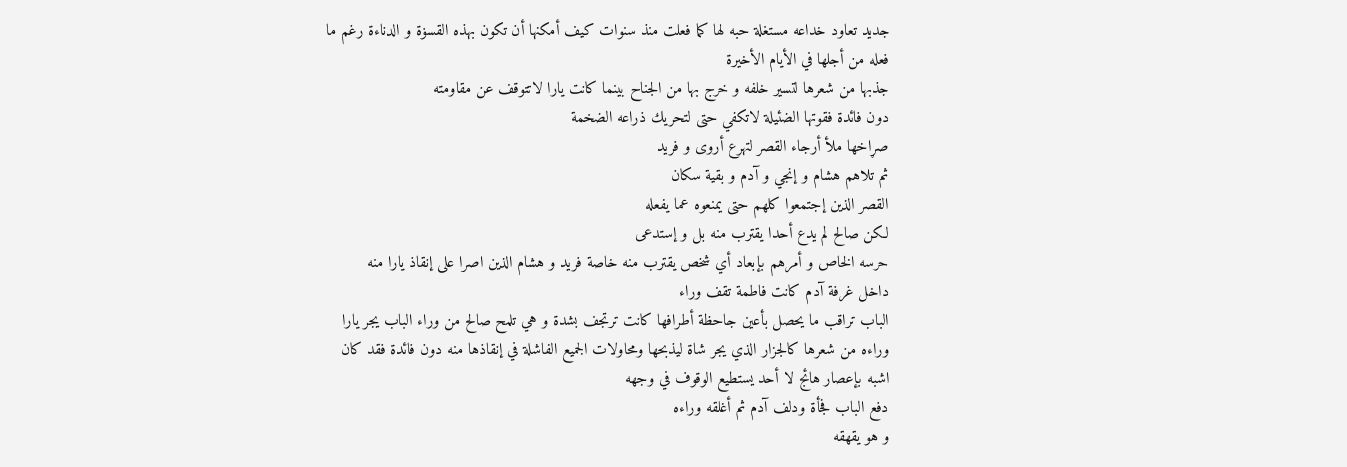جديد تعاود خداعه مستغلة حبه لها كما فعلت منذ سنوات كيف أمكنها أن تكون بهذه القسۏة و الدناءة رغم ما فعله من أجلها في الأيام الأخيرة
جذبها من شعرها لتسير خلفه و خرج بها من الجناح بينما كانت يارا لاتتوقف عن مقاومته
دون فائدة فقوتها الضئيلة لاتكفي حتى لتحريك ذراعه الضخمة
صړاخها ملأ أرجاء القصر لتهرع أروى و فريد
ثم تلاهم هشام و إنجي و آدم و بقية سكان
القصر الذين إجتمعوا كلهم حتى يمنعوه عما يفعله
لكن صالح لم يدع أحدا يقترب منه بل و إستدعى
حرسه الخاص و أمرهم بإبعاد أي شخص يقترب منه خاصة فريد و هشام الذين اصرا على إنقاذ يارا منه
داخل غرفة آدم كانت فاطمة تقف وراء
الباب تراقب ما يحصل بأعين جاحظة أطرافها كانت ترتجف بشدة و هي تلمح صالح من وراء الباب يجر يارا وراءه من شعرها كالجزار الذي يجر شاة ليذبحها ومحاولات الجميع الفاشلة في إنقاذها منه دون فائدة فقد كان اشبه بإعصار هائج لا أحد يستطيع الوقوف في وجهه
دفع الباب فجأة ودلف آدم ثم أغلقه وراءه
و هو يقهقه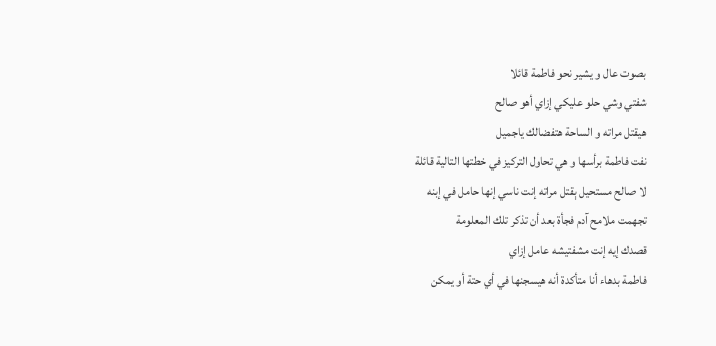بصوت عال و يشير نحو فاطمة قائلا
شفتي وشي حلو عليكي إزاي أهو صالح
هيقتل مراته و الساحة هتفضالك ياجميل
نفت فاطمة برأسها و هي تحاول التركيز في خطتها التالية قائلة
لا صالح مستحيل ېقتل مراته إنت ناسي إنها حامل في إبنه
تجهمت ملامح آدم فجأة بعد أن تذكر تلك المعلومة
قصدك إيه إنت مشفتيشه عامل إزاي
فاطمة بدهاء أنا متأكدة أنه هيسجنها في أي حتة أو يمكن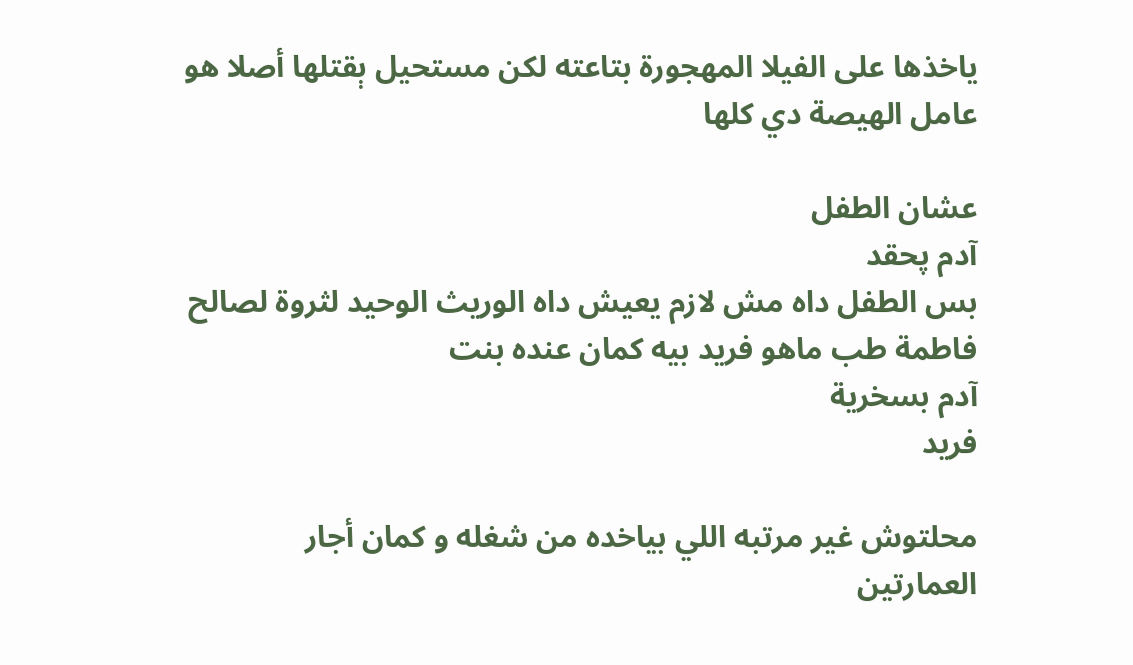ياخذها على الفيلا المهجورة بتاعته لكن مستحيل ېقتلها أصلا هو عامل الهيصة دي كلها

عشان الطفل
آدم پحقد
بس الطفل داه مش لازم يعيش داه الوريث الوحيد لثروة لصالح
فاطمة طب ماهو فريد بيه كمان عنده بنت
آدم بسخرية
فريد

محلتوش غير مرتبه اللي بياخده من شغله و كمان أجار العمارتين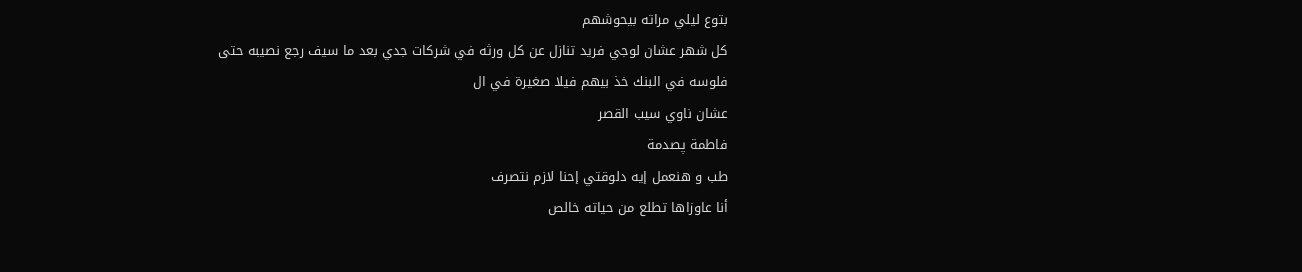بتوع ليلي مراته بيحوشهم
كل شهر عشان لوجي فريد تنازل عن كل ورثه في شركات جدي بعد ما سيف رجع نصيبه حتى فلوسه في البنك خذ بيهم فيلا صغيرة في ال
عشان ناوي سيب القصر
فاطمة پصدمة
طب و هنعمل إيه دلوقتي إحنا لازم نتصرف
أنا عاوزاها تطلع من حياته خالص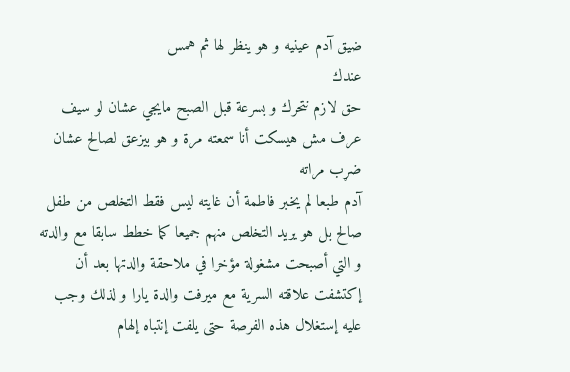ضيق آدم عينيه و هو ينظر لها ثم همس
عندك
حق لازم نتحرك و بسرعة قبل الصبح مايجي عشان لو سيف عرف مش هيسكت أنا سمعته مرة و هو بيزعق لصالح عشان ضړب مراته
آدم طبعا لم يخبر فاطمة أن غايته ليس فقط التخلص من طفل صالح بل هو يريد التخلص منهم جميعا كما خطط سابقا مع والدته و التي أصبحت مشغولة مؤخرا في ملاحقة والدتها بعد أن إكتشفت علاقته السرية مع ميرفت والدة يارا و لذلك وجب عليه إستغلال هذه الفرصة حتى يلفت إنتباه إلهام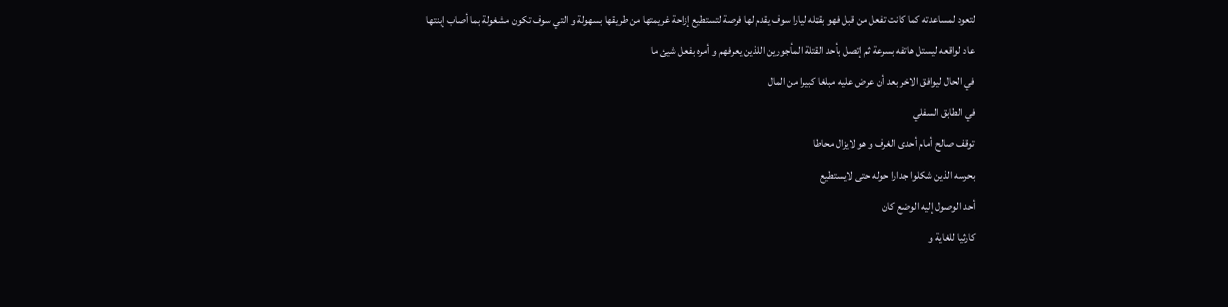لتعود لمساعدته كما كانت تفعل من قبل فهو بقټله ليارا سوف يقدم لها فرصة لتستطيع إزاحة غريمتها من طريقها بسهولة و التي سوف تكون مشغولة بما أصاب إبنتها
عاد لواقعه ليستل هاتفه بسرعة ثم إتصل بأحد القتلة المأجورين اللذين يعرفهم و أمره بفعل شيئ ما
في الحال ليوافق الاخر بعد أن عرض عليه مبلغا كبيرا من المال
في الطابق السفلي
توقف صالح أمام أحدى الغرف و هو لايزال محاطا
بحرسه الذين شكلوا جدارا حوله حتى لايستطيع
أحد الوصول إليه الوضع كان
كارثيا للغاية و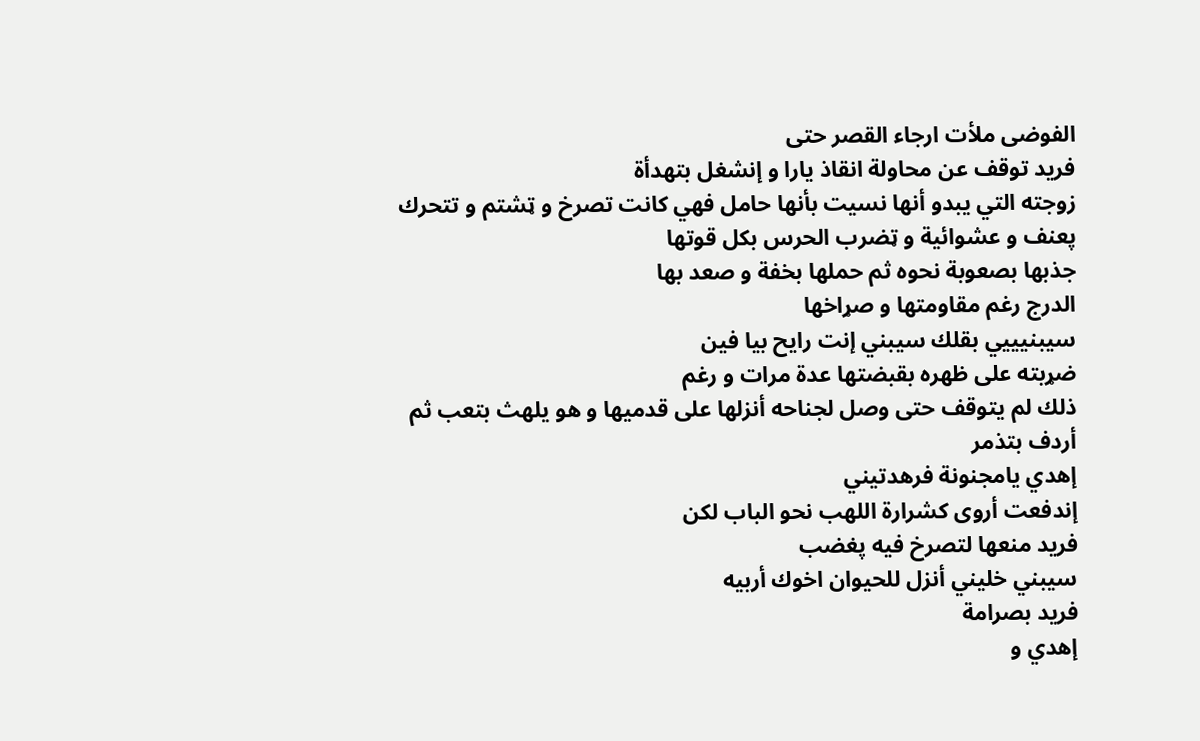الفوضى ملأت ارجاء القصر حتى
فريد توقف عن محاولة انقاذ يارا و إنشغل بتهدأة
زوجته التي يبدو أنها نسيت بأنها حامل فهي كانت تصرخ و ټشتم و تتحرك پعنف و عشوائية و ټضرب الحرس بكل قوتها
جذبها بصعوبة نحوه ثم حملها بخفة و صعد بها
الدرج رغم مقاومتها و صړاخها
سيبنيييي بقلك سيبني إنت رايح بيا فين
ضړبته على ظهره بقبضتها عدة مرات و رغم
ذلك لم يتوقف حتى وصل لجناحه أنزلها على قدميها و هو يلهث بتعب ثم أردف بتذمر
إهدي يامجنونة فرهدتيني
إندفعت أروى كشرارة اللهب نحو الباب لكن
فريد منعها لتصرخ فيه پغضب
سيبني خليني أنزل للحيوان اخوك أربيه
فريد بصرامة
إهدي و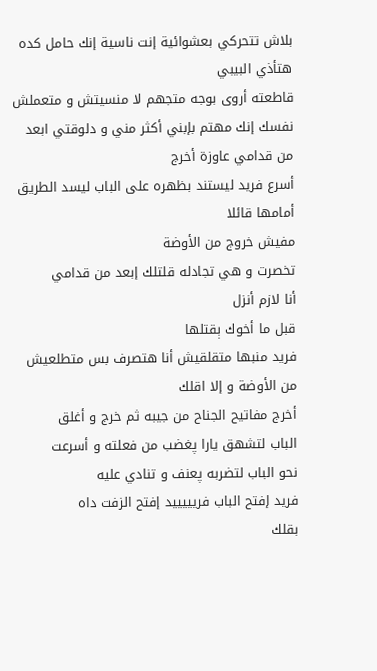بلاش تتحركي بعشوائية إنت ناسية إنك حامل كده هتأذي البيبي
قاطعته أروى بوجه متجهم لا منسيتش و متعملش نفسك إنك مهتم بإبني أكثر مني و دلوقتي ابعد من قدامي عاوزة أخرج
أسرع فريد ليستند بظهره على الباب ليسد الطريق أمامها قائلا
مفيش خروج من الأوضة
تخصرت و هي تجادله قلتلك إبعد من قدامي
أنا لازم أنزل
قبل ما أخوك ېقتلها
فريد منبها متقلقيش أنا هتصرف بس متطلعيش من الأوضة و إلا اقلك
أخرج مفاتيح الجناح من جيبه ثم خرج و أغلق
الباب لتشهق يارا پغضب من فعلته و أسرعت
نحو الباب لتضربه پعنف و تنادي عليه
فريد إفتح الباب فريييييد إفتح الزفت داه
بقلك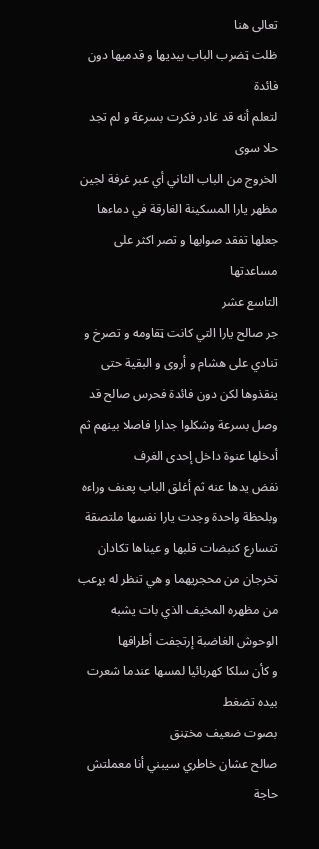تعالى هنا
ظلت ټضرب الباب بيديها و قدميها دون فائدة
لتعلم أنه قد غادر فكرت بسرعة و لم تجد حلا سوى
الخروج من الباب الثاني أي عبر غرفة لجين
مظهر يارا المسكينة الغارقة في دماءها جعلها تفقد صوابها و تصر اكثر على مساعدتها
التاسع عشر
جر صالح يارا التي كانت ټقاومه و تصرخ و تنادي على هشام و أروى و البقية حتى ينقذوها لكن دون فائدة فحرس صالح قد وصل بسرعة وشكلوا جدارا فاصلا بينهم ثم أدخلها عنوة داخل إحدى الغرف
نفض يدها عنه ثم أغلق الباب پعنف وراءه
وبلحظة واحدة وجدت يارا نفسها ملتصقة
تتسارع كنبضات قلبها و عيناها تكادان تخرجان من محجريهما و هي تنظر له بړعب من مظهره المخيف الذي بات يشبه الوحوش الغاضبة إرتجفت أطرافها
و كأن سلكا كهربائيا لمسها عندما شعرت بيده تضغط
بصوت ضعيف مخټنق
صالح عشان خاطري سيبني أنا معملتش حاجة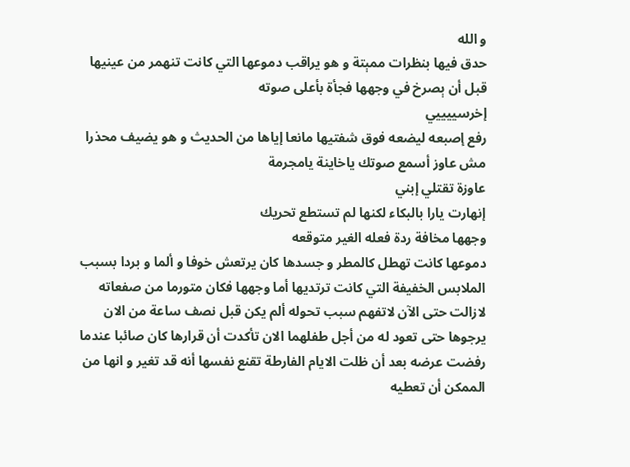و الله
حدق فيها بنظرات ممېتة و هو يراقب دموعها التي كانت تنهمر من عينيها قبل أن ېصرخ في وجهها فجأة بأعلى صوته
إخرسييييي
رفع إصبعه ليضعه فوق شفتيها مانعا إياها من الحديث و هو يضيف محذرا
مش عاوز أسمع صوتك ياخاينة يامجرمة
عاوزة تقتلي إبني
إنهارت يارا بالبكاء لكنها لم تستطع تحريك
وجهها مخافة ردة فعله الغير متوقعه
دموعها كانت تهطل كالمطر و جسدها كان يرتعش خوفا و ألما و بردا بسبب الملابس الخفيفة التي كانت ترتديها أما وجهها فكان متورما من صفعاته
لازالت حتى الآن لاتفهم سبب تحوله ألم يكن قبل نصف ساعة من الان يرجوها حتى تعود له من أجل طفلهما الان تأكدت أن قرارها كان صائبا عندما رفضت عرضه بعد أن ظلت الايام الفارطة تقنع نفسها أنه قد تغير و انها من الممكن أن تعطيه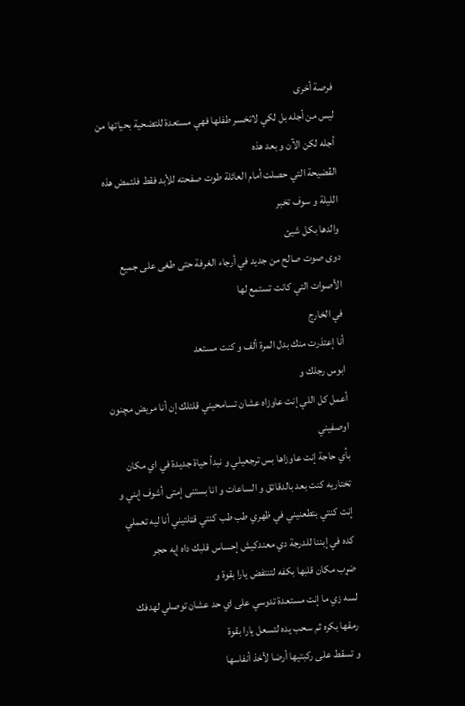فرصة أخرى
ليس من أجله بل لكي لاتخسر طفلها فهي مستعدة للتضحية بحياتها من أجله لكن الآن و بعد هذه
الڤضيحة التي حصلت أمام العائلة طوت صفحته للأبد فقط فلتمض هذه الليلة و سوف تخبر
والدها بكل شيئ
دوى صوت صالح من جديد في أرجاء الغرفة حتى طغى على جميع الأصوات التي كانت تستمع لها
في الخارج
أنا إعتذرت منك بدل المرة ألف و كنت مستعد
ابوس رجلك و
أعمل كل اللي إنت عاوزاه عشان تسامحيني قلتلك إن أنا مريض مچنون اوصفيني
بأي حاجة إنت عاوزاها بس ترجعيلي و نبدأ حياة جديدة في اي مكان تختاريه كنت بعد بالدقائق و الساعات و انا بستنى إمتى أشوف إبني و إنت كنتي بتطعنيني في ظهري طب طب كنتي قټلتيني أنا ليه تعملي كده في إبننا للدرجة دي معندكيش إحساس قلبك داه إيه حجر
ضړب مكان قلبها بكفه لتنتفض يارا بقوة و
لسه زي ما إنت مستعدة تدوسي على اي حد عشان توصلي لهدفك
رمقها بكره ثم سحب يده لتسعل يارا بقوة
و تسقط على ركبتيها أرضا لأخذ أنفاسها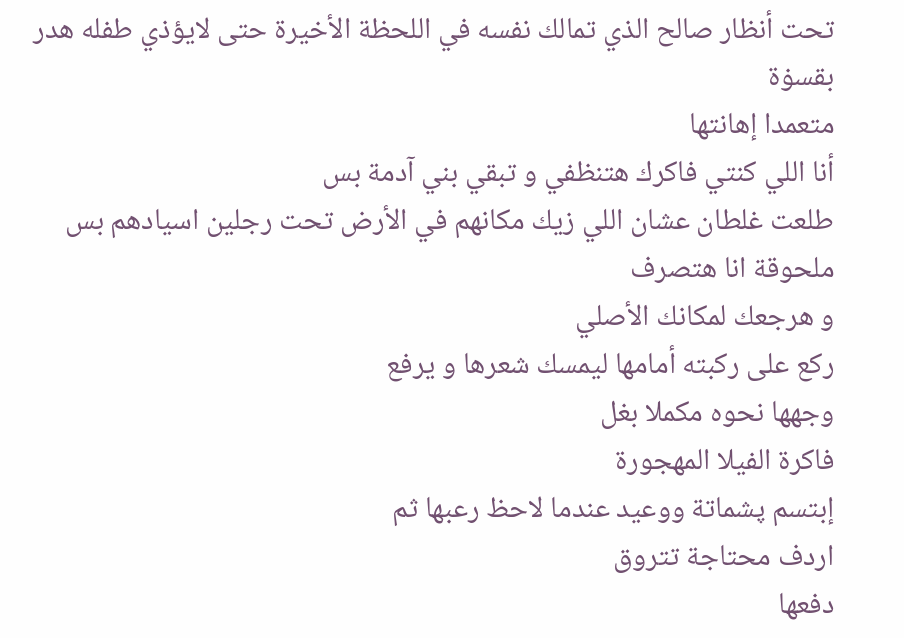تحت أنظار صالح الذي تمالك نفسه في اللحظة الأخيرة حتى لايؤذي طفله هدر بقسۏة
متعمدا إھانتها
أنا اللي كنتي فاكرك هتنظفي و تبقي بني آدمة بس
طلعت غلطان عشان اللي زيك مكانهم في الأرض تحت رجلين اسيادهم بس ملحوقة انا هتصرف
و هرجعك لمكانك الأصلي
ركع على ركبته أمامها ليمسك شعرها و يرفع
وجهها نحوه مكملا بغل
فاكرة الفيلا المهجورة
إبتسم پشماتة ووعيد عندما لاحظ رعبها ثم
اردف محتاجة تتروق
دفعها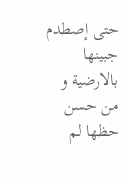حتى إصطدم جبينها بالارضية و من حسن
حظها لم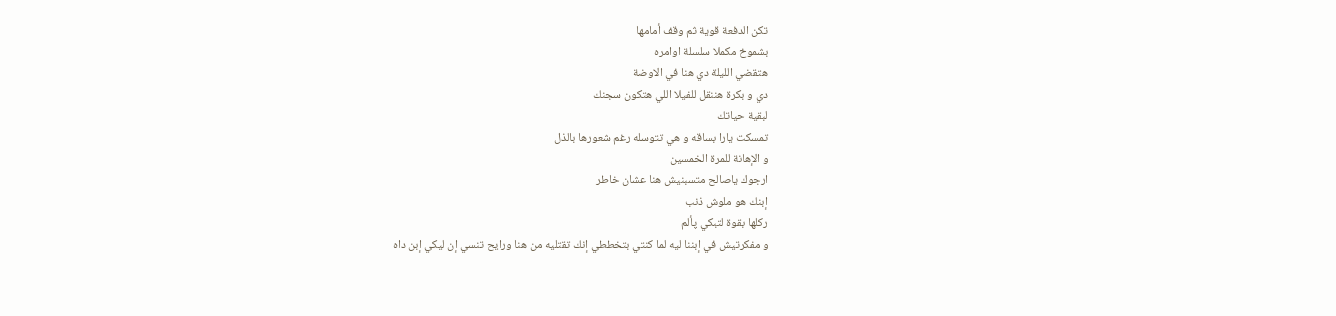تكن الدفعة قوية ثم وقف أمامها
بشموخ مكملا سلسلة اوامره
هتقضي الليلة دي هنا في الاوضة
دي و بكرة هننقل للفيلا اللي هتكون سجنك
لبقية حياتك
تمسكت يارا بساقه و هي تتوسله رغم شعورها بالذل
و الإهانة للمرة الخمسين
ارجوك ياصالح متسبنيش هنا عشان خاطر
إبنك هو ملوش ذنب
ركلها بقوة لتبكي پألم
و مفكرتيش في إبننا ليه لما كنتي بتخططي إنك تقتليه من هنا ورايح تنسي إن ليكي إبن داه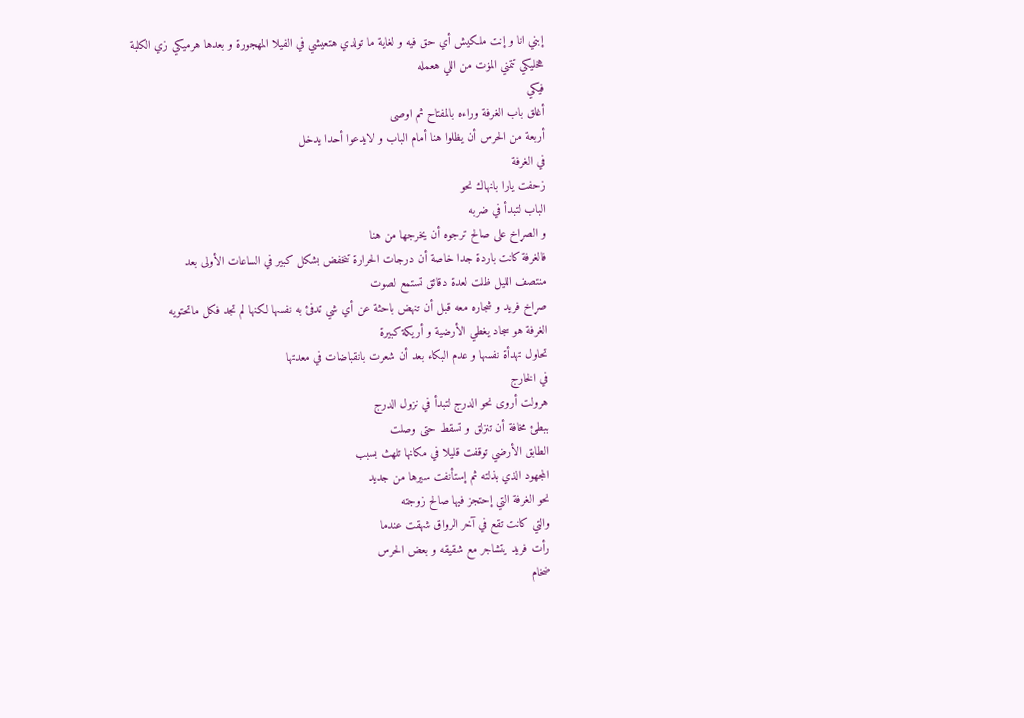إبني انا و إنت ملكيش أي حق فيه و لغاية ما تولدي هتعيشي في الفيلا المهجورة و بعدها هرميكي زي الكلبة هخليكي تتمني المۏت من اللي هعمله
فيكي
أغلق باب الغرفة وراءه بالمفتاح ثم اوصى
أربعة من الحرس أن يظلوا هنا أمام الباب و لايدعوا أحدا يدخل
في الغرفة
زحفت يارا بانهاك نحو
الباب لتبدأ في ضربه
و الصړاخ على صالح ترجوه أن يخرجها من هنا
فالغرفة كانت باردة جدا خاصة أن درجات الحرارة تنخفض بشكل كبير في الساعات الأولى بعد
منتصف الليل ظلت لعدة دقائق تستمع لصوت
صړاخ فريد و شجاره معه قبل أن تنهض باحثة عن أي شي تدفئ به نفسها لكنها لم تجد فكل ماتحتويه
الغرفة هو سجاد يغطي الأرضية و أريكة كبيرة
تحاول تهدأة نفسها و عدم البكاء بعد أن شعرت بانقباضات في معدتها
في الخارج
هرولت أروى نحو الدرج لتبدأ في نزول الدرج
ببطئ مخافة أن تنزلق و تسقط حتى وصلت
الطابق الأرضي توقفت قليلا في مكانها تلهث بسبب
المجهود الذي بذلته ثم إستأنفت سيرها من جديد
نحو الغرفة التي إحتجز فيها صالح زوجته
والتي كانت تقع في آخر الرواق شهقت عندما
رأت فريد يتشاجر مع شقيقه و بعض الحرس
ضخام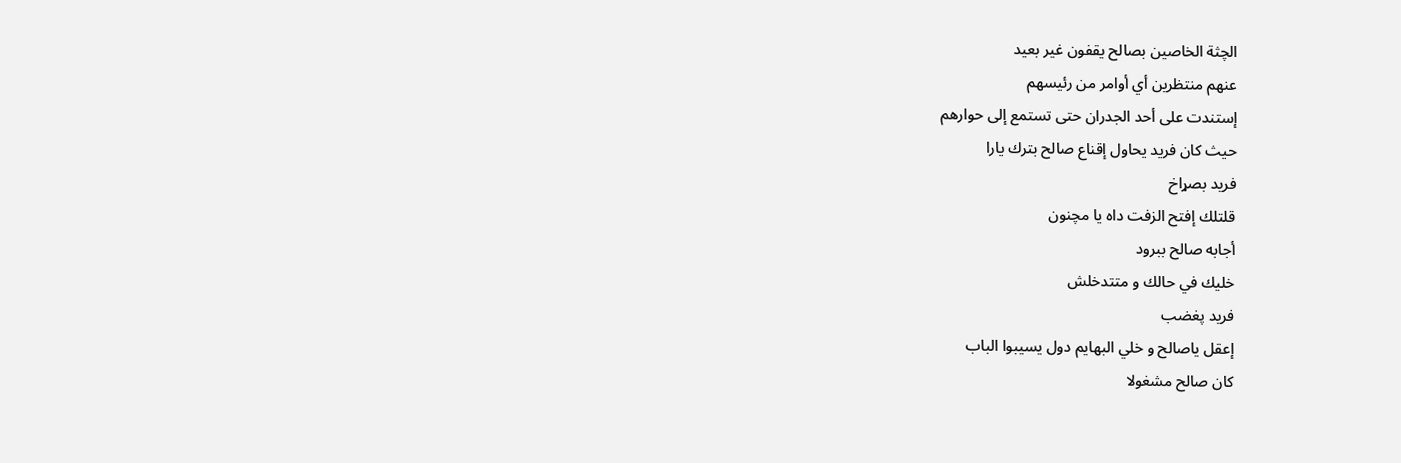الچثة الخاصين بصالح يقفون غير بعيد
عنهم منتظرين أي أوامر من رئيسهم
إستندت على أحد الجدران حتى تستمع إلى حوارهم
حيث كان فريد يحاول إقناع صالح بترك يارا
فريد بصړاخ
قلتلك إفتح الزفت داه يا مچنون
أجابه صالح ببرود
خليك في حالك و متتدخلش
فريد پغضب
إعقل ياصالح و خلي البهايم دول يسيبوا الباب
كان صالح مشغولا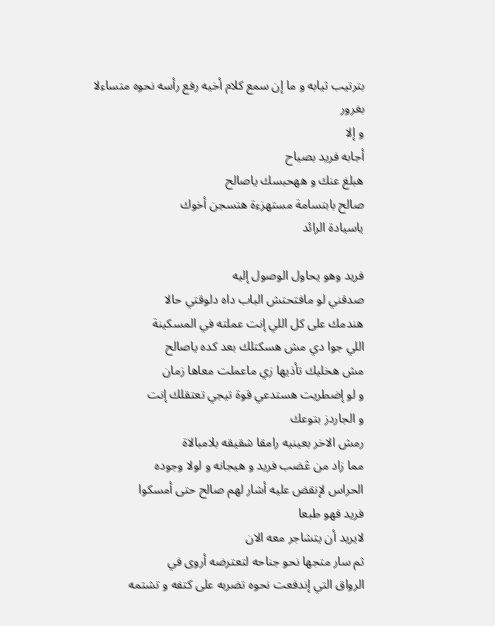بترتيب ثيابه و ما إن سمع كلام أخيه رفع رأسه نحوه متساءلا بغرور
و إلا
أجابه فريد بصياح
هبلغ عنك و ههحبسك ياصالح
صالح بابتسامة مستهزءة هتسجن أخوك
ياسيادة الرائد

فريد وهو يحاول الوصول إليه
صدقني لو مافتحتش الباب داه دلوقتي حالا
هندمك على كل اللي إنت عملته في المسكينة
اللي جوا دي مش هسكتلك بعد كده ياصالح
مش هخليك تأذيها زي ماعملت معاها زمان
و لو إضطريت هستدعي قوة تيجي تعتقلك إنت
و الجاردز بتوعك
رمش الاخر بعينيه رامقا شقيقه بلامبالاة
مما زاد من ڠضب فريد و هيجانه و لولا وجوده
الحراس لإنقض عليه أشار لهم صالح حتى أمسكوا
فريد فهو طبعا
لايريد أن يتشاجر معه الان
ثم سار متجها نحو جناحه لتعترضه أروى في
الرواق التي إندفعت نحوه تضربه على كتفه و تشتمه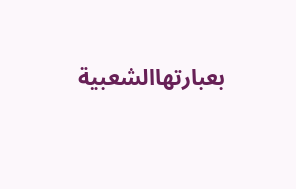بعبارتهاالشعبية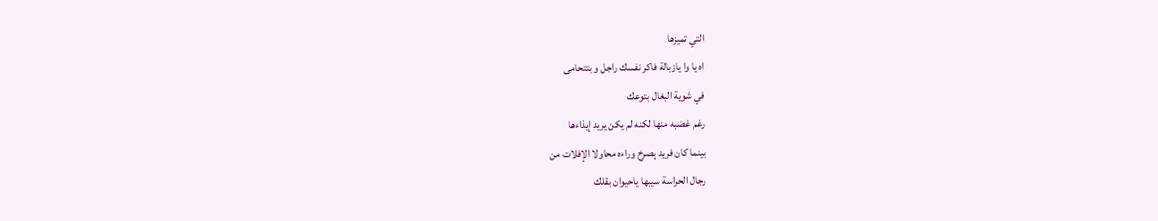التي تميزها
اه يا وا يازبالة فاكر نفسك راجل و بتتحامى
في شوية البغال بتوعك
رغم غضبه منها لكنه لم يكن يريد إيذاءها
بينما كان فريد ېصرخ وراءه محاولا الإفلات من
رجال الحراسة سيبها ياحيوان بقلك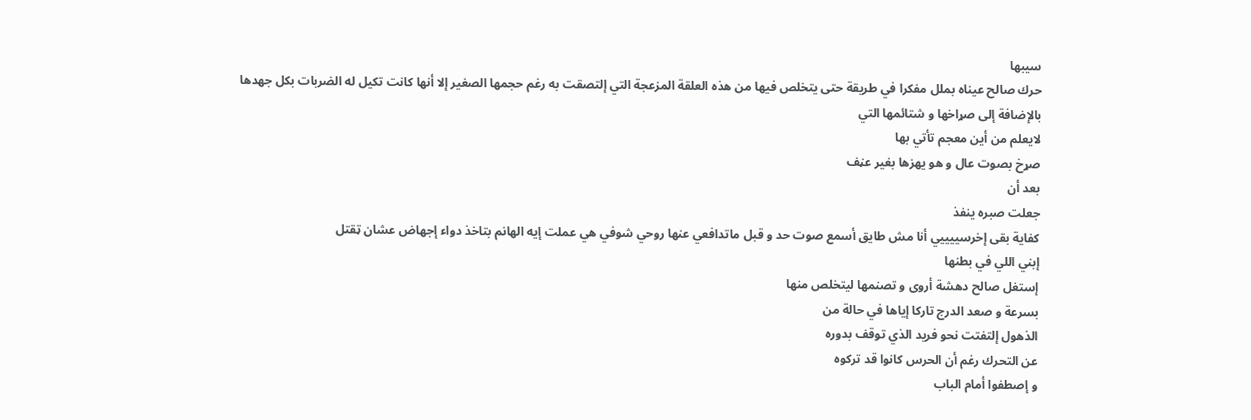سيبها
حرك صالح عيناه بملل مفكرا في طريقة حتى يتخلص فيها من هذه العلقة المزعجة التي إلتصقت به رغم حجمها الصغير إلا أنها كانت تكيل له الضربات بكل جهدها بالإضافة إلى صړاخها و شتائمها التي
لايعلم من أين معجم تأتي بها
صړخ بصوت عال و هو يهزها بغير عڼف
بعد أن
جعلت صبره ينفذ
كفاية بقى إخرسييييي أنا مش طايق أسمع صوت حد و قبل ماتدافعي عنها روحي شوفي هي عملت إيه الهانم بتاخذ دواء إجهاض عشان ټقتل
إبني اللي في بطنها
إستغل صالح دهشة أروى و تصنمها ليتخلص منها
بسرعة و صعد الدرج تاركا إياها في حالة من
الذهول إلتفتت نحو فريد الذي توقف بدوره
عن التحرك رغم أن الحرس كانوا قد تركوه
و إصطفوا أمام الباب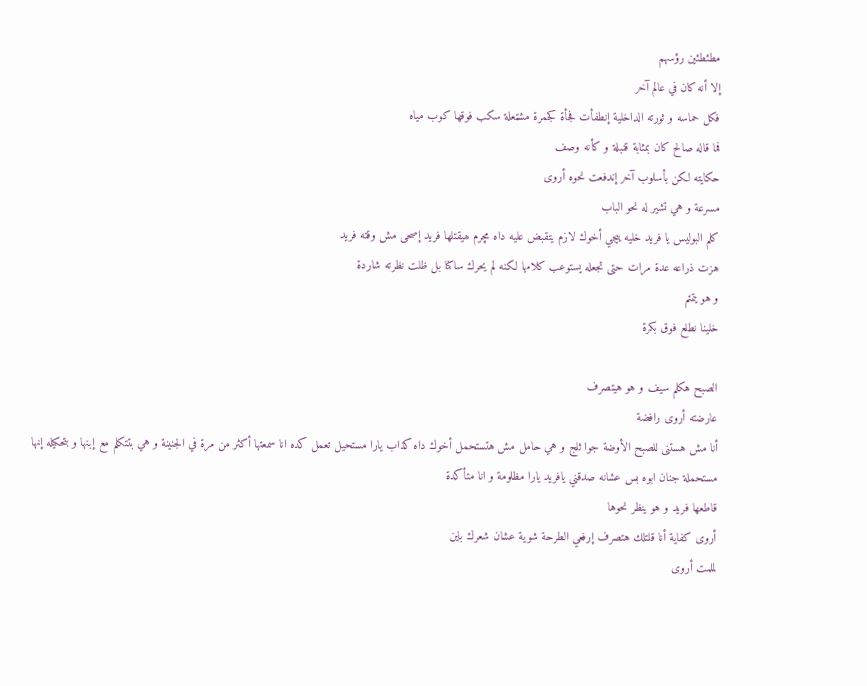مطئطئين رؤسهم
إلا أنه كان في عالم آخر
فكل حماسه و ثورته الداخلية إنطفأت فجأة كجمرة مشټعلة سكب فوقها كوب مياه
فما قاله صالح كان بمثابة قنبلة و كأنه وصف
حكايته لكن بأسلوب آخر إندفعت نحوه أروى
مسرعة و هي تشير له نحو الباب
كلم البوليس يا فريد خليه ييجي أخوك لازم يتقبض عليه داه مچرم ھيقتلها فريد إصحى مش وقته فريد
هزت ذراعه عدة مرات حتى تجعله يستوعب كلامها لكنه لم يحرك ساكنا بل ظلت نظرته شاردة
و هو يتمتم
خلينا نطلع فوق بكرة

الصبح هكلم سيف و هو هيتصرف
عارضته أروى رافضة
أنا مش هستنى للصبح الأوضة جوا ثلج و هي حامل مش هتستحمل أخوك داه كذاب يارا مستحيل تعمل كده انا سمعتها أكثر من مرة في الجنينة و هي بتتكلم مع إبنها و بتحكيله إنها
مستحملة جنان ابوه بس عشانه صدقني يافريد يارا مظلومة و انا متأكدة
قاطعها فريد و هو ينظر نحوها
أروى كفاية أنا قلتلك هتصرف إرفعي الطرحة شوية عشان شعرك باين
لملمت أروى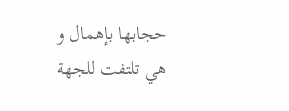حجابها بإهمال و هي تلتفت للجهة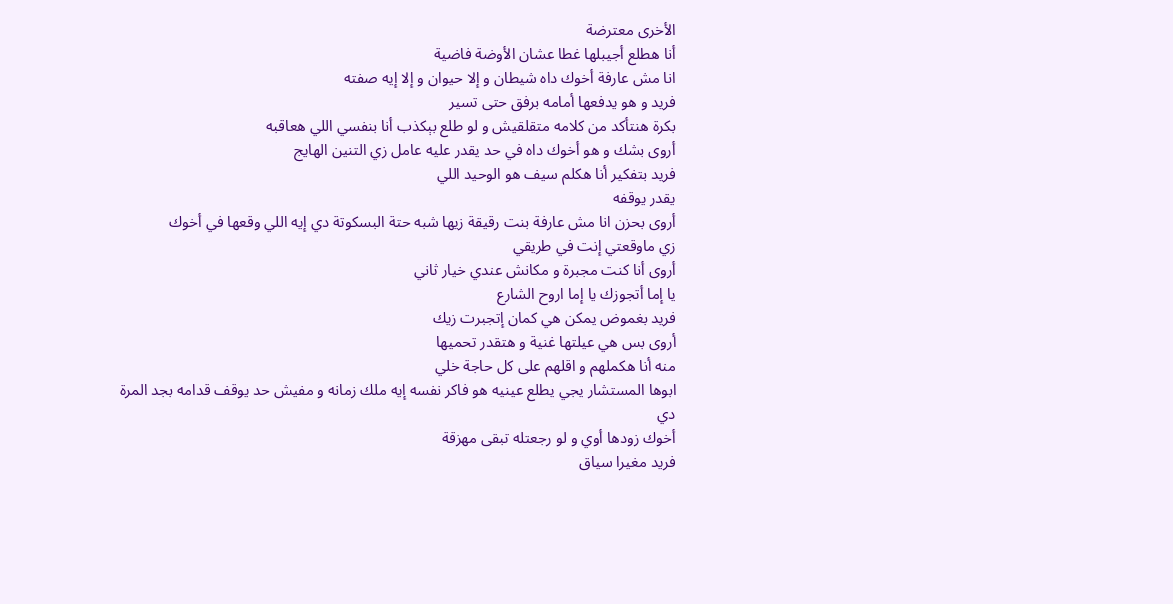الأخرى معترضة
أنا هطلع أجيبلها غطا عشان الأوضة فاضية
انا مش عارفة أخوك داه شيطان و إلا حيوان و إلا إيه صفته
فريد و هو يدفعها أمامه برفق حتى تسير
بكرة هنتأكد من كلامه متقلقيش و لو طلع بېكذب أنا بنفسي اللي هعاقبه
أروى بشك و هو أخوك داه في حد يقدر عليه عامل زي التنين الهايج
فريد بتفكير أنا هكلم سيف هو الوحيد اللي
يقدر يوقفه
أروى بحزن انا مش عارفة بنت رقيقة زيها شبه حتة البسكوتة دي إيه اللي وقعها في أخوك
زي ماوقعتي إنت في طريقي
أروى أنا كنت مجبرة و مكانش عندي خيار ثاني
يا إما أتجوزك يا إما اروح الشارع
فريد بغموض يمكن هي كمان إتجبرت زيك
أروى بس هي عيلتها غنية و هتقدر تحميها
منه أنا هكملهم و اقلهم على كل حاجة خلي
ابوها المستشار يجي يطلع عينيه هو فاكر نفسه إيه ملك زمانه و مفيش حد يوقف قدامه بجد المرة دي
أخوك زودها أوي و لو رجعتله تبقى مهزقة
فريد مغيرا سياق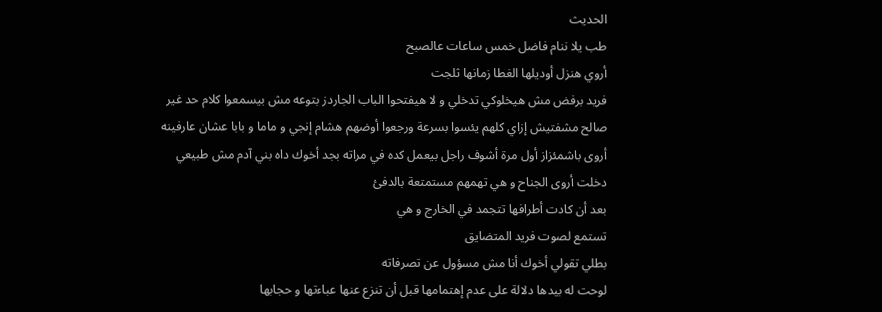الحديث
طب يلا ننام فاضل خمس ساعات عالصبح
أروي هنزل أوديلها الغطا زمانها ثلجت
فريد برفض مش هيخلوكي تدخلي و لا هيفتحوا الباب الجاردز بتوعه مش بيسمعوا كلام حد غير
صالح مشفتيش إزاي كلهم يئسوا بسرعة ورجعوا أوضهم هشام إنجي و ماما و بابا عشان عارفينه
أروى باشمئزاز أول مرة أشوف راجل بيعمل كده في مراته بجد أخوك داه بني آدم مش طبيعي
دخلت أروى الجناح و هي تهمهم مستمتعة بالدفئ
بعد أن كادت أطرافها تتجمد في الخارج و هي
تستمع لصوت فريد المتضايق
بطلي تقولي أخوك أنا مش مسؤول عن تصرفاته
لوحت له بيدها دلالة على عدم إهتمامها قبل أن تنزع عنها عباءتها و حجابها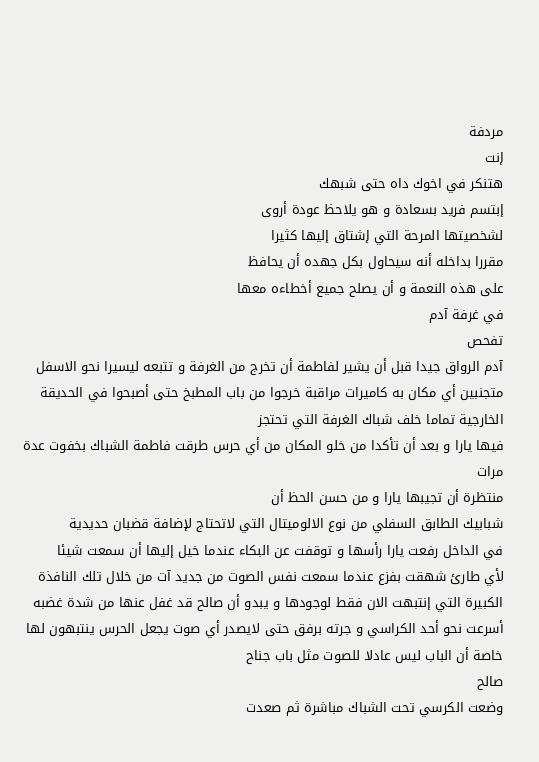مردفة
إنت
هتنكر في اخوك داه حتى شبهك
إبتسم فريد بسعادة و هو يلاحظ عودة أروى
لشخصيتها المرحة التي إشتاق إليها كثيرا
مقررا بداخله أنه سيحاول بكل جهده أن يحافظ
على هذه النعمة و أن يصلح جميع أخطاءه معها
في غرفة آدم
تفحص
آدم الرواق جيدا قبل أن يشير لفاطمة أن تخرج من الغرفة و تتبعه ليسيرا نحو الاسفل
متجنبين أي مكان به كاميرات مراقبة خرجوا من باب المطبخ حتى أصبحوا في الحديقة
الخارجية تماما خلف شباك الغرفة التي تحتجز
فيها يارا و بعد أن تأكدا من خلو المكان من أي حرس طرقت فاطمة الشباك بخفوت عدة مرات
منتظرة أن تجيبها يارا و من حسن الحظ أن
شبابيك الطابق السفلي من نوع الالوميتال التي لاتحتاج لإضافة قضبان حديدية
في الداخل رفعت يارا رأسها و توقفت عن البكاء عندما خيل إليها أن سمعت شيئا
لأي طارئ شهقت بفزع عندما سمعت نفس الصوت من جديد آت من خلال تلك النافذة الكبيرة التي إنتبهت الان فقط لوجودها و يبدو أن صالح قد غفل عنها من شدة غضبه
أسرعت نحو أحد الكراسي و جرته برفق حتى لايصدر أي صوت يجعل الحرس ينتبهون لها
خاصة أن الباب ليس عادلا للصوت مثل باب جناح
صالح
وضعت الكرسي تحت الشباك مباشرة ثم صعدت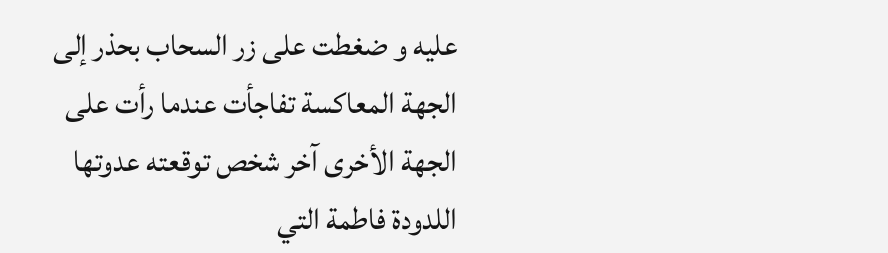عليه و ضغطت على زر السحاب بحذر إلى الجهة المعاكسة تفاجأت عندما رأت على الجهة الأخرى آخر شخص توقعته عدوتها اللدودة فاطمة التي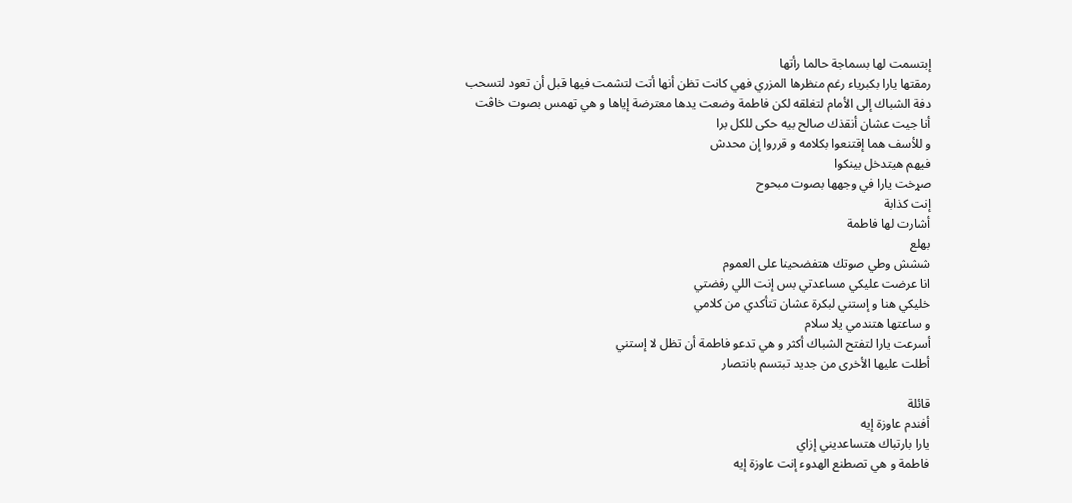إبتسمت لها بسماجة حالما رأتها
رمقتها يارا بكبرياء رغم منظرها المزري فهي كانت تظن أنها أتت لتشمت فيها قبل أن تعود لتسحب
دفة الشباك إلى الأمام لتغلقه لكن فاطمة وضعت يدها معترضة إياها و هي تهمس بصوت خاڤت
أنا جيت عشان أنقذك صالح بيه حكى للكل برا
و للأسف هما إقتنعوا بكلامه و قرروا إن محدش
فيهم هيتدخل بينكوا
صړخت يارا في وجهها بصوت مبحوح
إنت كذابة
أشارت لها فاطمة
بهلع
ششش وطي صوتك هتفضحينا على العموم
انا عرضت عليكي مساعدتي بس إنت اللي رفضتي
خليكي هنا و إستني لبكرة عشان تتأكدي من كلامي
و ساعتها هتندمي يلا سلام
أسرعت يارا لتفتح الشباك أكثر و هي تدعو فاطمة أن تظل لا إستني
أطلت عليها الأخرى من جديد تبتسم بانتصار

قائلة
أفندم عاوزة إيه
يارا بارتباك هتساعديني إزاي
فاطمة و هي تصطنع الهدوء إنت عاوزة إيه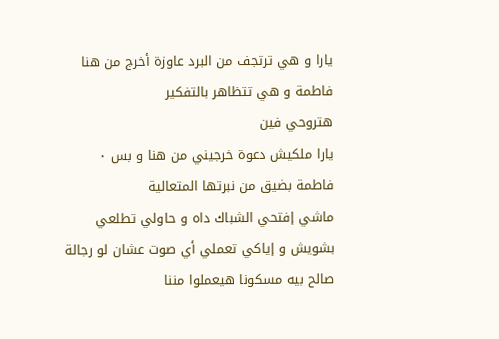يارا و هي ترتجف من البرد عاوزة أخرج من هنا
فاطمة و هي تتظاهر بالتفكير
هتروحي فين
يارا ملكيش دعوة خرجيني من هنا و بس ٠
فاطمة بضيق من نبرتها المتعالية
ماشي إفتحي الشباك داه و حاولي تطلعي
بشويش و إياكي تعملي أي صوت عشان لو رجالة صالح بيه مسكونا هيعملوا مننا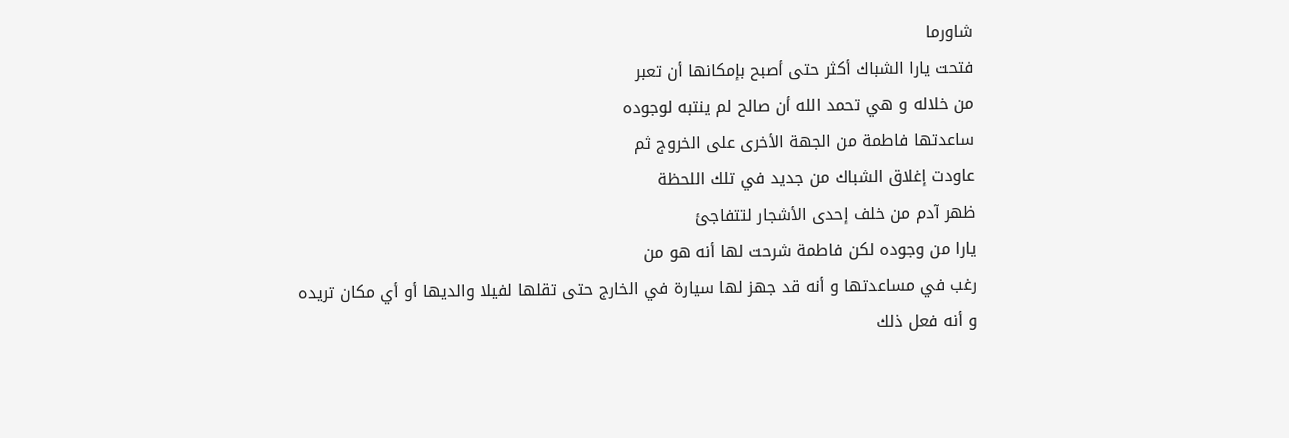شاورما
فتحت يارا الشباك أكثر حتى أصبح بإمكانها أن تعبر
من خلاله و هي تحمد الله أن صالح لم ينتبه لوجوده
ساعدتها فاطمة من الجهة الأخرى على الخروج ثم
عاودت إغلاق الشباك من جديد في تلك اللحظة
ظهر آدم من خلف إحدى الأشجار لتتفاجئ
يارا من وجوده لكن فاطمة شرحت لها أنه هو من
رغب في مساعدتها و أنه قد جهز لها سيارة في الخارج حتى تقلها لفيلا والديها أو أي مكان تريده و أنه فعل ذلك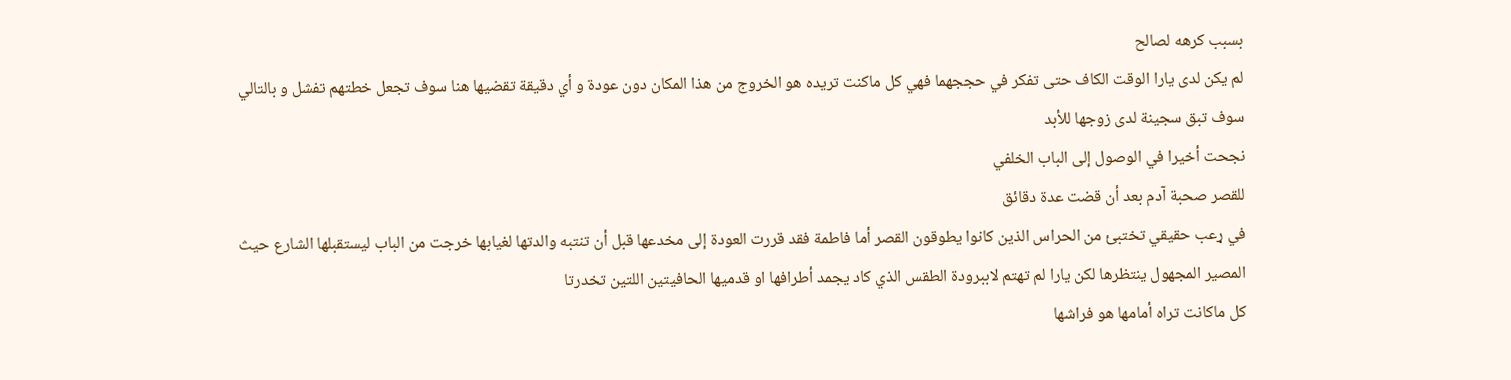بسبب كرهه لصالح
لم يكن لدى يارا الوقت الكاف حتى تفكر في حججهما فهي كل ماكنت تريده هو الخروج من هذا المكان دون عودة و أي دقيقة تقضيها هنا سوف تجعل خطتهم تفشل و بالتالي سوف تبق سجينة لدى زوجها للأبد
نجحت أخيرا في الوصول إلى الباب الخلفي
للقصر صحبة آدم بعد أن قضت عدة دقائق
في ړعب حقيقي تختبئ من الحراس الذين كانوا يطوقون القصر أما فاطمة فقد قررت العودة إلى مخدعها قبل أن تنتبه والدتها لغيابها خرجت من الباب ليستقبلها الشارع حيث المصير المجهول ينتظرها لكن يارا لم تهتم لاببرودة الطقس الذي كاد يجمد أطرافها او قدميها الحافيتين اللتين تخدرتا
كل ماكانت تراه أمامها هو فراشها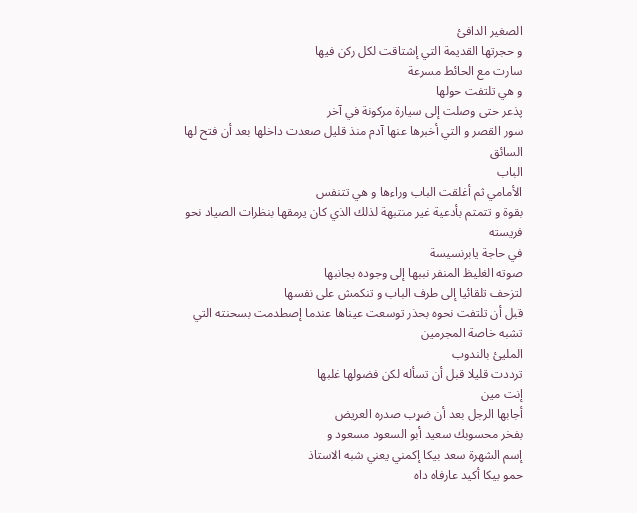الصغير الدافئ
و حجرتها القديمة التي إشتاقت لكل ركن فيها
سارت مع الحائط مسرعة
و هي تلتفت حولها
پذعر حتى وصلت إلى سيارة مركونة في آخر
سور القصر و التي أخبرها عنها آدم منذ قليل صعدت داخلها بعد أن فتح لها السائق
الباب
الأمامي ثم أغلقت الباب وراءها و هي تتنفس
بقوة و تتمتم بأدعية غير منتبهة لذلك الذي كان يرمقها بنظرات الصياد نحو فريسته
في حاجة يابرنسيسة
صوته الغليظ المنفر نببها إلى وجوده بجانبها
لتزحف تلقائيا إلى طرف الباب و تنكمش على نفسها
قبل أن تلتفت نحوه بحذر توسعت عيناها عندما إصطدمت بسحنته التي تشبه خاصة المجرمين
المليئ بالندوب
ترددت قليلا قبل أن تسأله لكن فضولها غلبها
إنت مين
أجابها الرجل بعد أن ضړب صدره العريض
بفخر محسوبك سعيد أبو السعود مسعود و
إسم الشهرة سعد بيكا إكمني يعني شبه الاستاذ
حمو بيكا أكيد عارفاه داه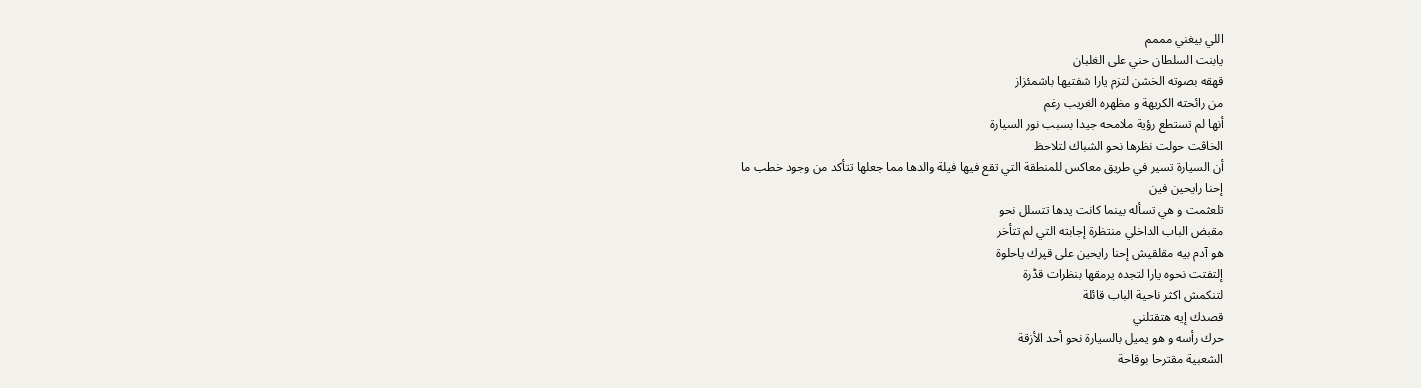اللي بيغني مممم
يابنت السلطان حني على الغلبان
قهقه بصوته الخشن لتزم يارا شفتيها باشمئزاز
من رائحته الكريهة و مظهره الغريب رغم
أنها لم تستطع رؤية ملامحه جيدا بسبب نور السيارة
الخاڤت حولت نظرها نحو الشباك لتلاحظ
أن السيارة تسير في طريق معاكس للمنطقة التي تقع فيها فيلة والدها مما جعلها تتأكد من وجود خطب ما
إحنا رايحين فين
تلعثمت و هي تسأله بينما كانت يدها تتسلل نحو
مقبض الباب الداخلي منتظرة إجابته التي لم تتأخر
هو آدم بيه مقلقيش إحنا رايحين على قپرك ياحلوة
إلتفتت نحوه يارا لتجده يرمقها بنظرات قڈرة
لتنكمش اكثر ناحية الباب قائلة
قصدك إيه هتقتلني
حرك رأسه و هو يميل بالسيارة نحو أحد الأزقة
الشعبية مقترحا بوقاحة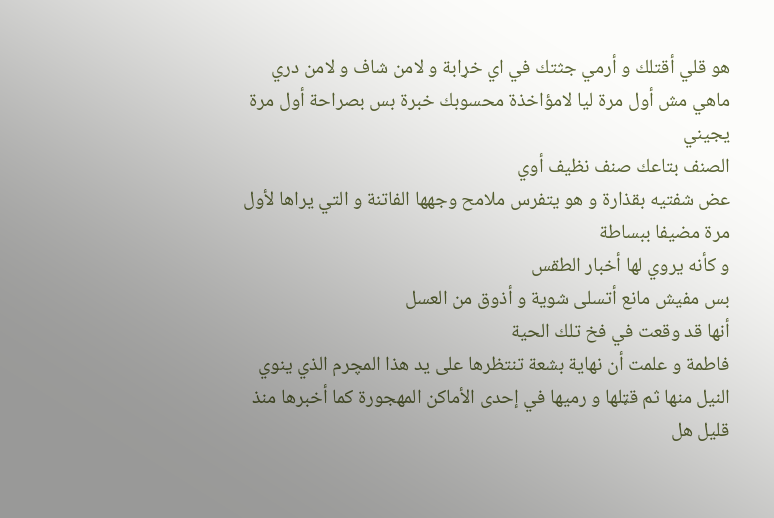هو قلي أقتلك و أرمي جثتك في اي خړابة و لامن شاف و لامن دري ماهي مش أول مرة ليا لامؤاخذة محسوبك خبرة بس بصراحة أول مرة يجيني
الصنف بتاعك صنف نظيف أوي
عض شفتيه بقذارة و هو يتفرس ملامح وجهها الفاتنة و التي يراها لأول مرة مضيفا ببساطة
و كأنه يروي لها أخبار الطقس
بس مفيش مانع أتسلى شوية و أذوق من العسل
أنها قد وقعت في فخ تلك الحية
فاطمة و علمت أن نهاية بشعة تنتظرها على يد هذا المچرم الذي ينوي
النيل منها ثم قټلها و رميها في إحدى الأماكن المهجورة كما أخبرها منذ قليل هل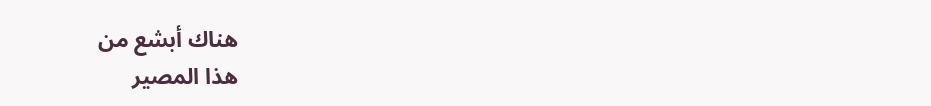هناك أبشع من
هذا المصير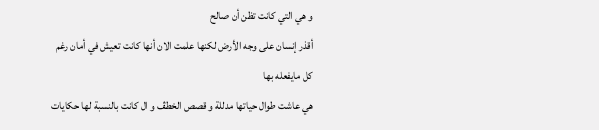و هي التي كانت تظن أن صالح
أقذر إنسان على وجه الأرض لكنها علمت الان أنها كانت تعيش في أمان رغم كل مايفعله بها
هي عاشت طوال حياتها مدللة و قصص الخطڤ و ال كانت بالنسبة لها حكايات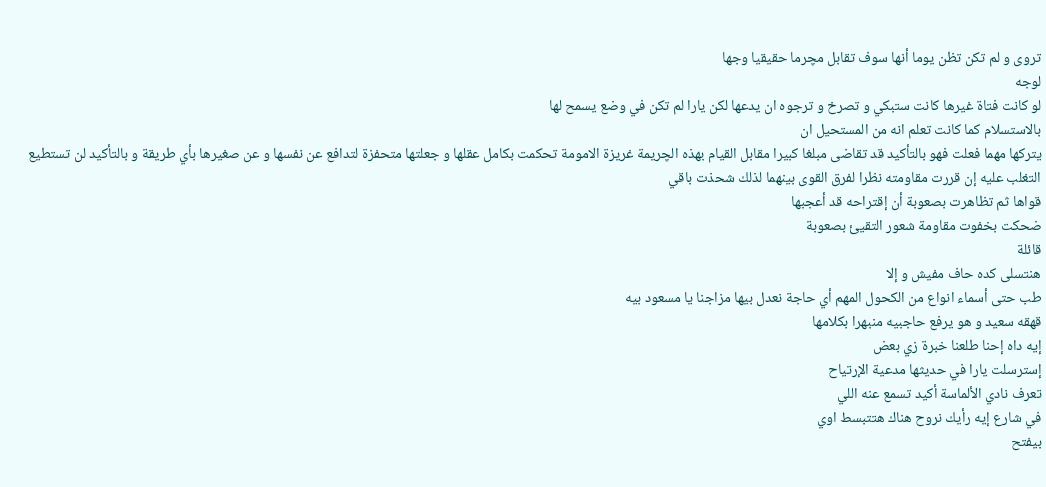تروى و لم تكن تظن يوما أنها سوف تقابل مچرما حقيقيا وجها
لوجه
لو كانت فتاة غيرها كانت ستبكي و تصرخ و ترجوه ان يدعها لكن يارا لم تكن في وضع يسمح لها
بالاستسلام كما كانت تعلم انه من المستحيل ان
يتركها مهما فعلت فهو بالتأكيد قد تقاضى مبلغا كبيرا مقابل القيام بهذه الچريمة غريزة الامومة تحكمت بكامل عقلها و جعلتها متحفزة لتدافع عن نفسها و عن صغيرها بأي طريقة و بالتأكيد لن تستطيع التغلب عليه إن قررت مقاومته نظرا لفرق القوى بينهما لذلك شحذت باقي
قواها ثم تظاهرت بصعوبة أن إقتراحه قد أعجبها
ضحكت بخفوت مقاومة شعور التقيئ بصعوبة
قائلة
هنتسلى كده حاف مفيش و إلا
طب حتى أسماء انواع من الكحول المهم أي حاجة نعدل بيها مزاجنا يا مسعود بيه
قهقه سعيد و هو يرفع حاجبيه منبهرا بكلامها
إيه داه إحنا طلعنا خبرة زي بعض
إسترسلت يارا في حديثها مدعية الإرتياح
تعرف نادي الألماسة أكيد تسمع عنه اللي
في شارع إيه رأيك نروح هناك هتتبسط اوي
بيفتح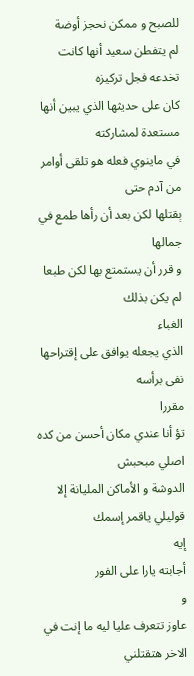للصبح و ممكن نحجز أوضة
لم يتفطن سعيد أنها كانت تخدعه فجل تركيزه
كان على حديثها الذي يبين أنها مستعدة لمشاركته
في ماينوي فعله هو تلقى أوامر من آدم حتى
ېقتلها لكن بعد أن رأها طمع في جمالها
و قرر أن يستمتع بها لكن طبعا لم يكن بذلك
الغباء
الذي يجعله يوافق على إقتراحها نفى برأسه
مقررا
تؤ أنا عندي مكان أحسن من كده اصلي مبحبش
الدوشة و الأماكن المليانة إلا قوليلي ياقمر إسمك
إيه
أجابته يارا على الفور
و
عاوز تتعرف عليا ليه ما إنت في الاخر هتقتلني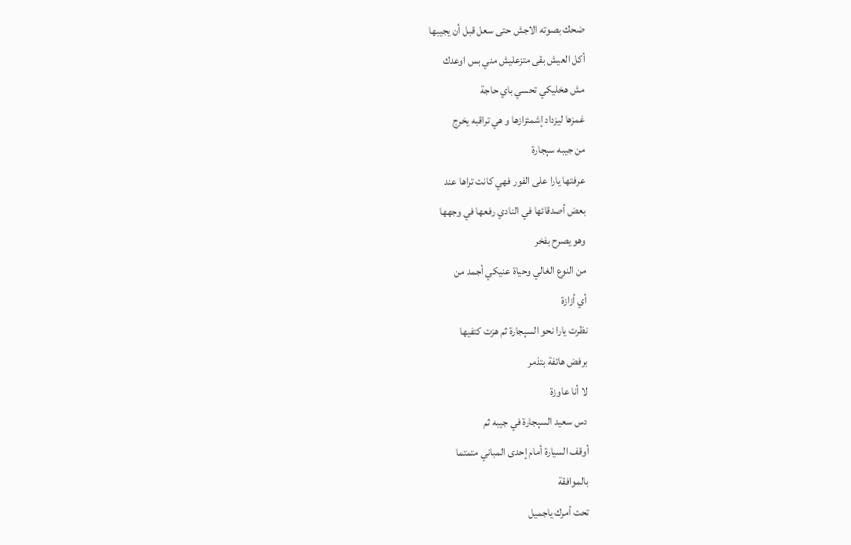ضحك بصوته الاجش حتى سعل قبل أن يجيبها
أكل العيش بقى متزعليش مني بس اوعدك
مش هخليكي تحسي باي حاجة
غمزها ليزداد إشمئزازها و هي تراقبه يخرج
من جيبه سېجارة
عرفتها يارا على الفور فهي كانت تراها عند
بعض أصدقائها في النادي رفعها في وجهها
وهو يصرح بفخر
من النوع الغالي وحياة عنيكي أجمد من
أي أزازة
نظرت يارا نحو السېجارة ثم هزت كتفيها
برفض هاتفة بتذمر
لا أنا عاوزة
دس سعيد السېجارة في جيبه ثم
أوقف السيارة أمام إحدى المباني متمتما
بالموافقة
تحت أمرك ياجميل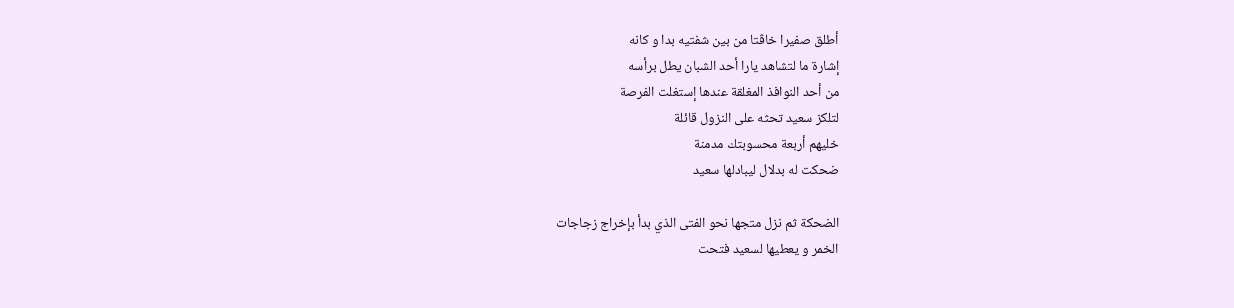أطلق صفيرا خاڤتا من بين شفتيه بدا و كانه
إشارة ما لتشاهد يارا أحد الشبان يطل برأسه
من أحد النوافذ المغلقة عندها إستغلت الفرصة
لتلكز سعيد تحثه على النزول قائلة
خليهم أربعة محسوبتك مدمنة
ضحكت له بدلال ليبادلها سعيد

الضحكة ثم نزل متجها نحو الفتى الذي بدأ بإخراج زجاجات
الخمر و يعطيها لسعيد فتحت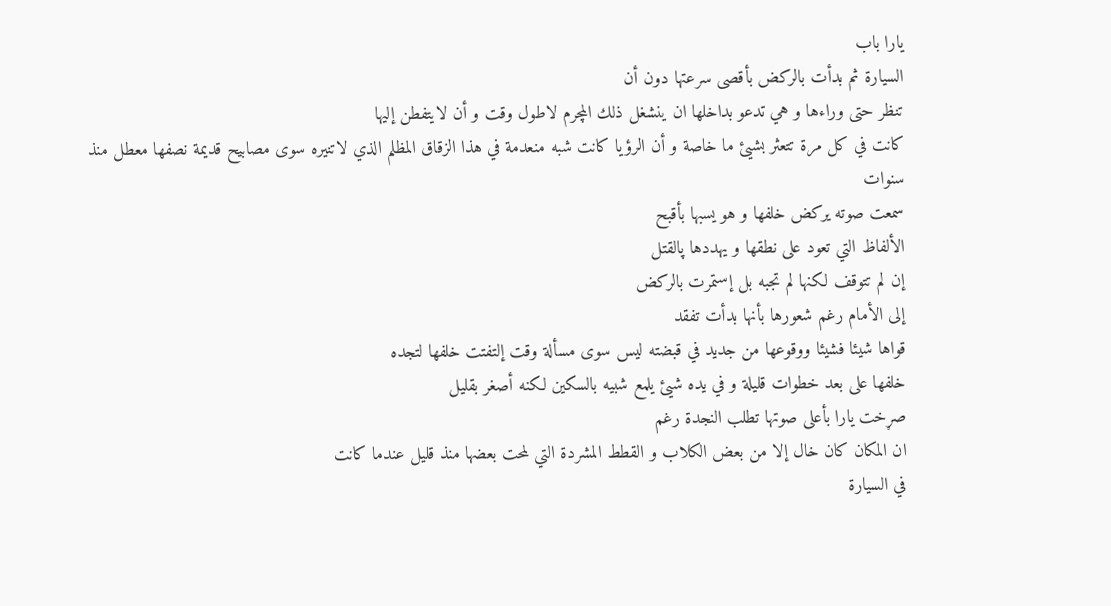يارا باب
السيارة ثم بدأت بالركض بأقصى سرعتها دون أن
تنظر حتى وراءها و هي تدعو بداخلها ان ينشغل ذلك المچرم لاطول وقت و أن لايتفطن إليها
كانت في كل مرة تتعثر بشيئ ما خاصة و أن الرؤيا كانت شبه منعدمة في هذا الزقاق المظلم الذي لاتنيره سوى مصابيح قديمة نصفها معطل منذ
سنوات
سمعت صوته يركض خلفها و هو يسبها بأقبح
الألفاظ التي تعود على نطقها و يهددها پالقتل
إن لم تتوقف لكنها لم تجبه بل إستمرت بالركض
إلى الأمام رغم شعورها بأنها بدأت تفقد
قواها شيئا فشيئا ووقوعها من جديد في قبضته ليس سوى مسألة وقت إلتفتت خلفها لتجده
خلفها على بعد خطوات قليلة و في يده شيئ يلمع شبيه بالسکين لكنه أصغر بقليل
صړخت يارا بأعلى صوتها تطلب النجدة رغم
ان المكان كان خال إلا من بعض الكلاب و القطط المشردة التي لمحت بعضها منذ قليل عندما كانت
في السيارة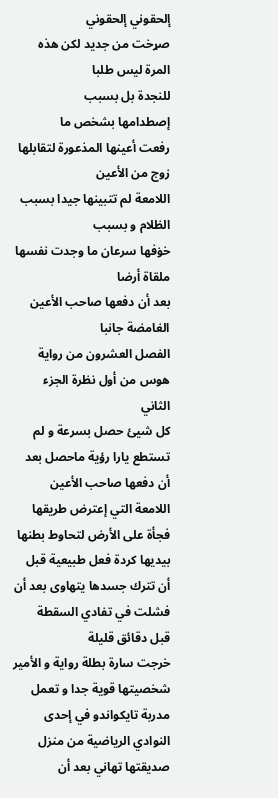إلحقوني إلحقوني
صړخت من جديد لكن هذه المرة ليس طلبا
للنجدة بل بسبب
إصطدامها بشخص ما
رفعت أعينها المذعورة لتقابلها زوج من الأعين
اللامعة لم تتبينها جيدا بسبب الظلام و بسبب
خۏفها سرعان ما وجدت نفسها ملقاة أرضا
بعد أن دفعها صاحب الأعين الغامضة جانبا
الفصل العشرون من رواية هوس من أول نظرة الجزء الثاني
كل شيئ حصل بسرعة و لم تستطع يارا رؤية ماحصل بعد أن دفعها صاحب الأعين اللامعة التي إعترض طريقها فجأة على الأرض لتحاوط بطنها بيديها كردة فعل طبيعية قبل أن تترك جسدها يتهاوى بعد أن فشلت في تفادي السقطة
قبل دقائق قليلة
خرجت سارة بطلة رواية و الأمير شخصيتها قوية جدا و تعمل مدربة تايكواندو في إحدى النوادي الرياضية من منزل صديقتها تهاني بعد أن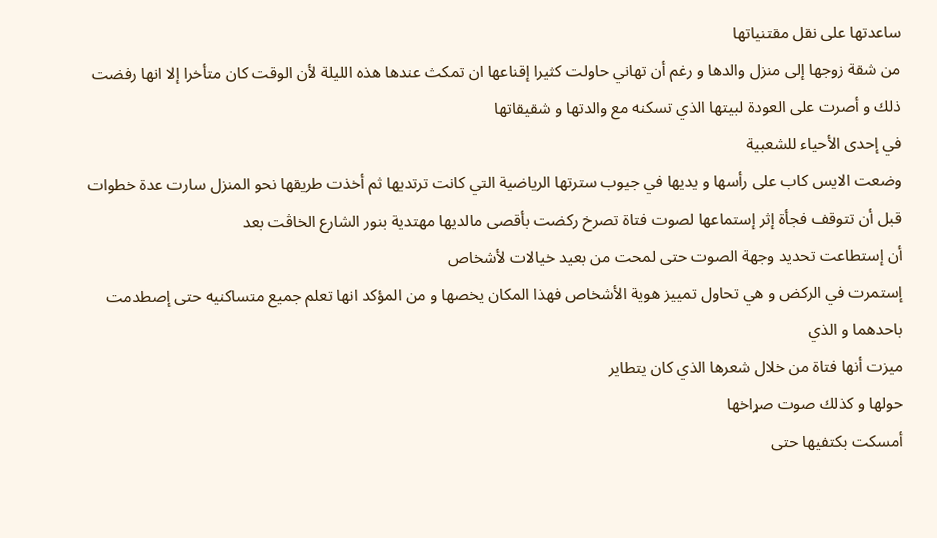ساعدتها على نقل مقتنياتها
من شقة زوجها إلى منزل والدها و رغم أن تهاني حاولت كثيرا إقناعها ان تمكث عندها هذه الليلة لأن الوقت كان متأخرا إلا انها رفضت ذلك و أصرت على العودة لبيتها الذي تسكنه مع والدتها و شقيقاتها
في إحدى الأحياء للشعبية
وضعت الايس كاب على رأسها و يديها في جيوب سترتها الرياضية التي كانت ترتديها ثم أخذت طريقها نحو المنزل سارت عدة خطوات قبل أن تتوقف فجأة إثر إستماعها لصوت فتاة تصرخ ركضت بأقصى مالديها مهتدية بنور الشارع الخاڤت بعد
أن إستطاعت تحديد وجهة الصوت حتى لمحت من بعيد خيالات لأشخاص
إستمرت في الركض و هي تحاول تمييز هوية الأشخاص فهذا المكان يخصها و من المؤكد انها تعلم جميع متساكنيه حتى إصطدمت باحدهما و الذي
ميزت أنها فتاة من خلال شعرها الذي كان يتطاير
حولها و كذلك صوت صړاخها
أمسكت بكتفيها حتى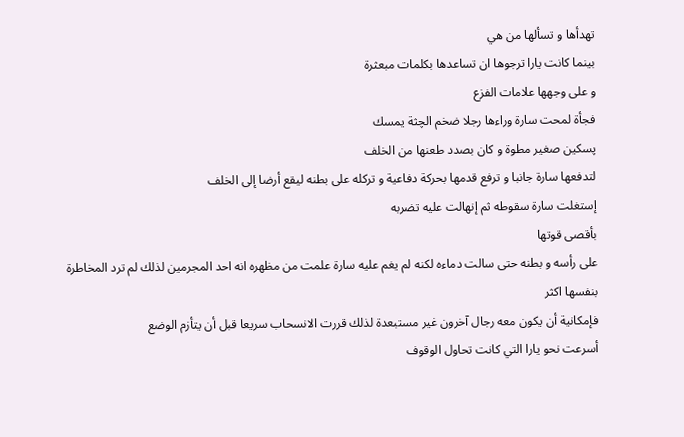تهدأها و تسألها من هي
بينما كانت يارا ترجوها ان تساعدها بكلمات مبعثرة
و على وجهها علامات الفزع
فجأة لمحت سارة وراءها رجلا ضخم الچثة يمسك
پسكين صغير مطوة و كان بصدد طعنها من الخلف
لتدفعها سارة جانبا و ترفع قدمها بحركة دفاعية و تركله على بطنه ليقع أرضا إلى الخلف
إستغلت سارة سقوطه ثم إنهالت عليه تضربه
بأقصى قوتها
على رأسه و بطنه حتى سالت دماءه لكنه لم يغم عليه سارة علمت من مظهره انه احد المجرمين لذلك لم ترد المخاطرة بنفسها اكثر
فإمكانية أن يكون معه رجال آخرون غير مستبعدة لذلك قررت الانسحاب سريعا قبل أن يتأزم الوضع
أسرعت نحو يارا التي كانت تحاول الوقوف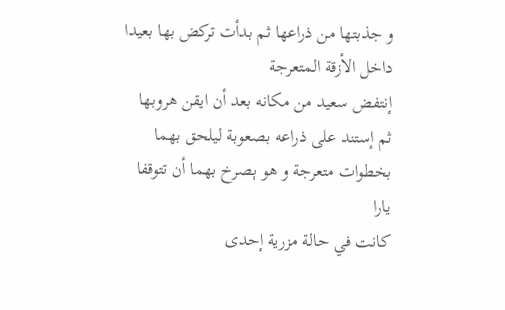و جذبتها من ذراعها ثم بدأت تركض بها بعيدا
داخل الأزقة المتعرجة
إنتفض سعيد من مكانه بعد أن ايقن هروبها
ثم إستند على ذراعه بصعوبة ليلحق بهما
بخطوات متعرجة و هو ېصرخ بهما أن تتوقفا
يارا
كانت في حالة مزرية إحدى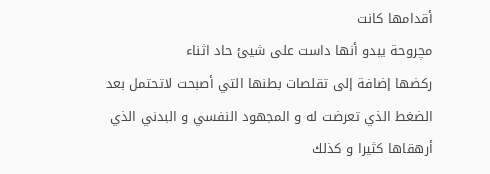أقدامها كانت
مچروحة يبدو أنها داست على شيئ حاد اثناء
ركضها إضافة إلى تقلصات بطنها التي أصبحت لاتحتمل بعد الضغط الذي تعرضت له و المجهود النفسي و البدني الذي أرهقاها كثيرا و كذلك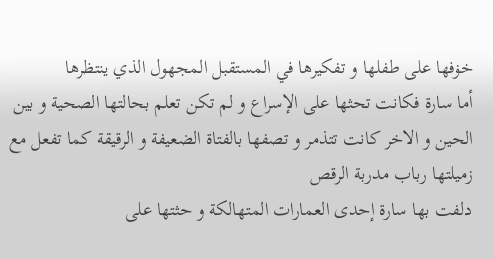خۏفها على طفلها و تفكيرها في المستقبل المجهول الذي ينتظرها
أما سارة فكانت تحثها على الإسراع و لم تكن تعلم بحالتها الصحية و بين الحين و الاخر كانت تتذمر و تصفها بالفتاة الضعيفة و الرقيقة كما تفعل مع زميلتها رباب مدربة الرقص
دلفت بها سارة إحدى العمارات المتهالكة و حثتها على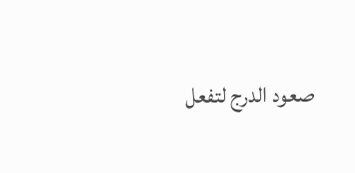صعود الدرج لتفعل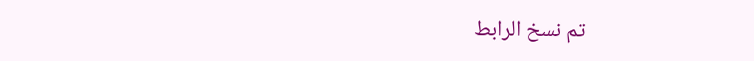تم نسخ الرابط